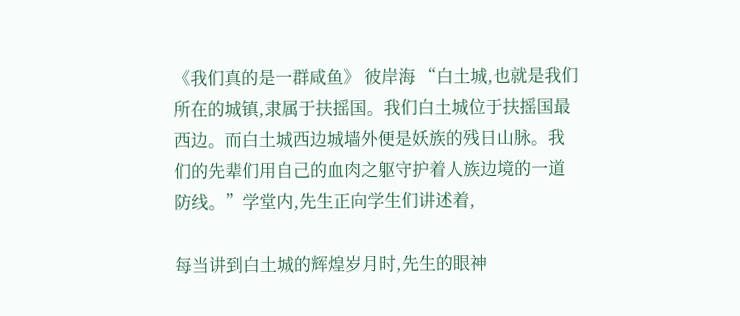《我们真的是一群咸鱼》 彼岸海 “白土城,也就是我们所在的城镇,隶属于扶摇国。我们白土城位于扶摇国最西边。而白土城西边城墙外便是妖族的残日山脉。我们的先辈们用自己的血肉之躯守护着人族边境的一道防线。”学堂内,先生正向学生们讲述着,

每当讲到白土城的辉煌岁月时,先生的眼神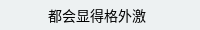都会显得格外激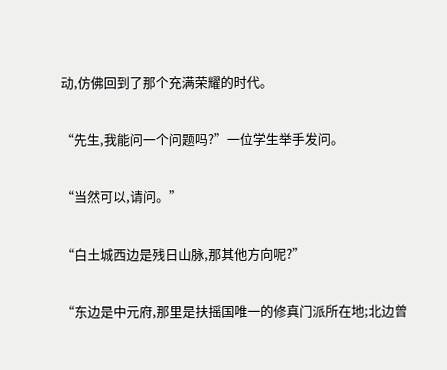动,仿佛回到了那个充满荣耀的时代。

“先生,我能问一个问题吗?”一位学生举手发问。

“当然可以,请问。”

“白土城西边是残日山脉,那其他方向呢?”

“东边是中元府,那里是扶摇国唯一的修真门派所在地;北边曾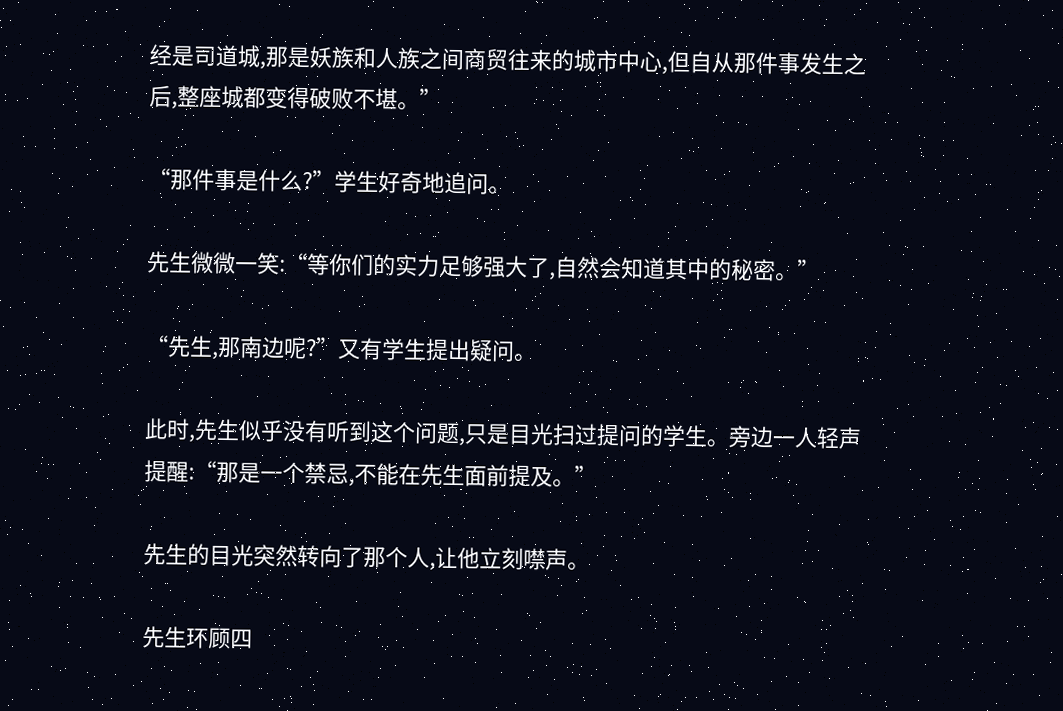经是司道城,那是妖族和人族之间商贸往来的城市中心,但自从那件事发生之后,整座城都变得破败不堪。”

“那件事是什么?”学生好奇地追问。

先生微微一笑:“等你们的实力足够强大了,自然会知道其中的秘密。”

“先生,那南边呢?”又有学生提出疑问。

此时,先生似乎没有听到这个问题,只是目光扫过提问的学生。旁边一人轻声提醒:“那是一个禁忌,不能在先生面前提及。”

先生的目光突然转向了那个人,让他立刻噤声。

先生环顾四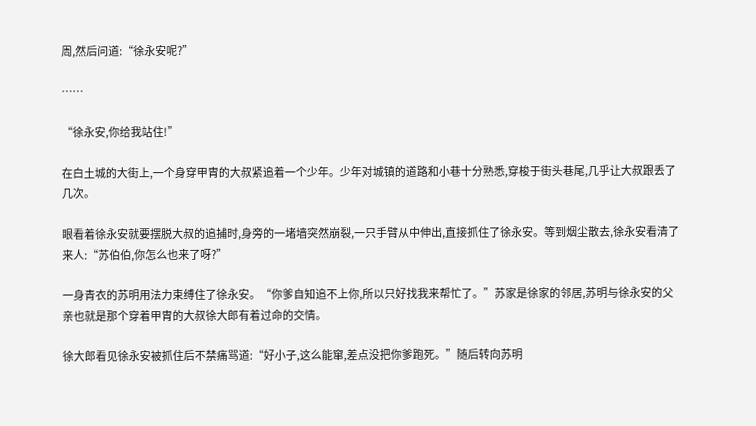周,然后问道:“徐永安呢?”

……

“徐永安,你给我站住!”

在白土城的大街上,一个身穿甲胄的大叔紧追着一个少年。少年对城镇的道路和小巷十分熟悉,穿梭于街头巷尾,几乎让大叔跟丢了几次。

眼看着徐永安就要摆脱大叔的追捕时,身旁的一堵墙突然崩裂,一只手臂从中伸出,直接抓住了徐永安。等到烟尘散去,徐永安看清了来人:“苏伯伯,你怎么也来了呀?”

一身青衣的苏明用法力束缚住了徐永安。“你爹自知追不上你,所以只好找我来帮忙了。”苏家是徐家的邻居,苏明与徐永安的父亲也就是那个穿着甲胄的大叔徐大郎有着过命的交情。

徐大郎看见徐永安被抓住后不禁痛骂道:“好小子,这么能窜,差点没把你爹跑死。”随后转向苏明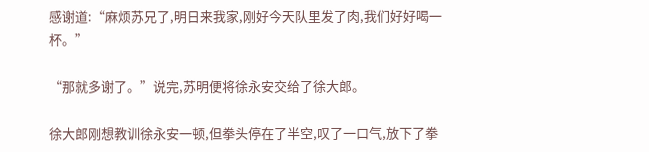感谢道:“麻烦苏兄了,明日来我家,刚好今天队里发了肉,我们好好喝一杯。”

“那就多谢了。”说完,苏明便将徐永安交给了徐大郎。

徐大郎刚想教训徐永安一顿,但拳头停在了半空,叹了一口气,放下了拳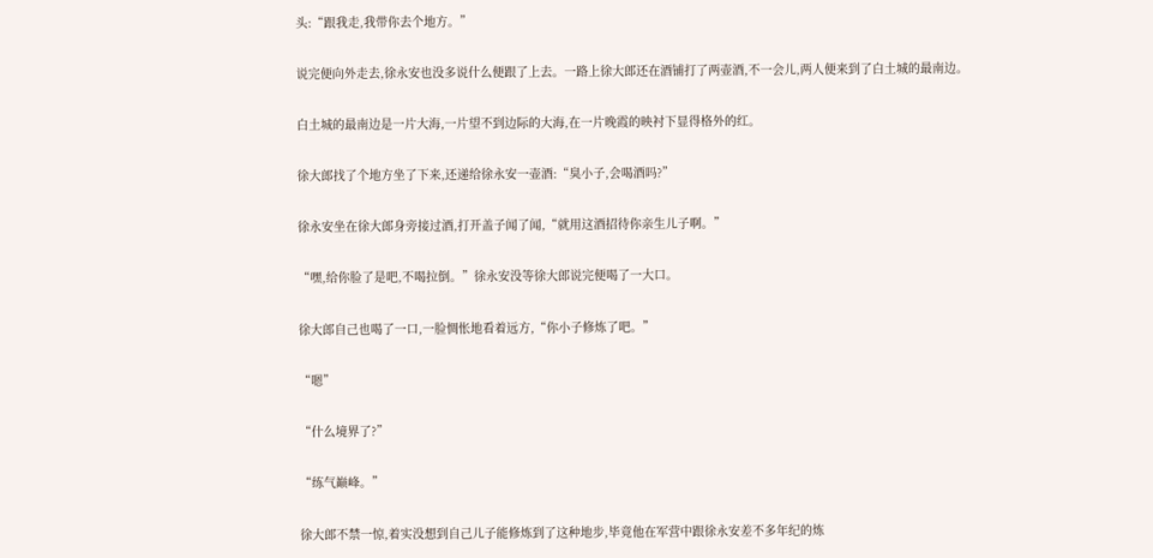头:“跟我走,我带你去个地方。”

说完便向外走去,徐永安也没多说什么便跟了上去。一路上徐大郎还在酒铺打了两壶酒,不一会儿,两人便来到了白土城的最南边。

白土城的最南边是一片大海,一片望不到边际的大海,在一片晚霞的映衬下显得格外的红。

徐大郎找了个地方坐了下来,还递给徐永安一壶酒:“臭小子,会喝酒吗?”

徐永安坐在徐大郎身旁接过酒,打开盖子闻了闻,“就用这酒招待你亲生儿子啊。”

“嘿,给你脸了是吧,不喝拉倒。”徐永安没等徐大郎说完便喝了一大口。

徐大郎自己也喝了一口,一脸惆怅地看着远方,“你小子修炼了吧。”

“嗯”

“什么境界了?”

“练气巅峰。”

徐大郎不禁一惊,着实没想到自己儿子能修炼到了这种地步,毕竟他在军营中跟徐永安差不多年纪的炼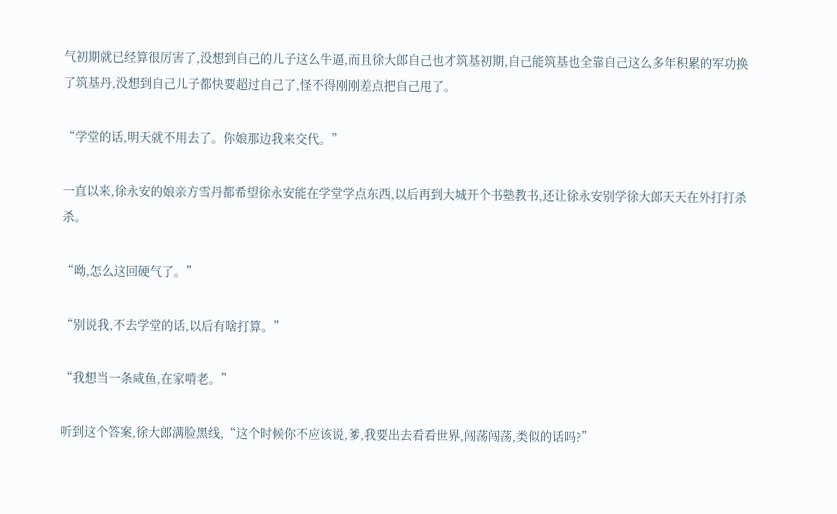气初期就已经算很厉害了,没想到自己的儿子这么牛逼,而且徐大郎自己也才筑基初期,自己能筑基也全靠自己这么多年积累的军功换了筑基丹,没想到自己儿子都快要超过自己了,怪不得刚刚差点把自己甩了。

“学堂的话,明天就不用去了。你娘那边我来交代。”

一直以来,徐永安的娘亲方雪丹都希望徐永安能在学堂学点东西,以后再到大城开个书塾教书,还让徐永安别学徐大郎天天在外打打杀杀。

“呦,怎么这回硬气了。”

“别说我,不去学堂的话,以后有啥打算。”

“我想当一条咸鱼,在家啃老。”

听到这个答案,徐大郎满脸黑线,“这个时候你不应该说,爹,我要出去看看世界,闯荡闯荡,类似的话吗?”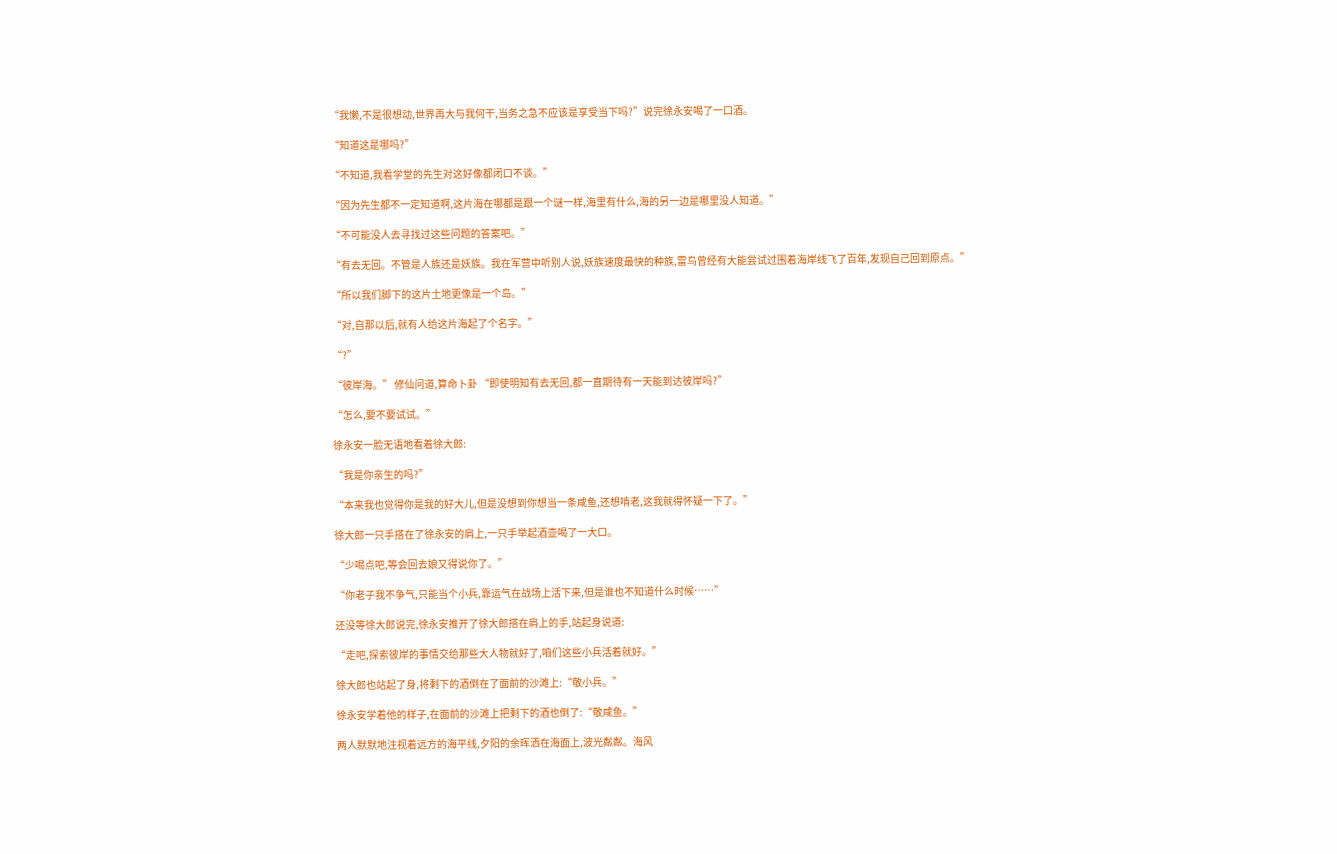“我懒,不是很想动,世界再大与我何干,当务之急不应该是享受当下吗?”说完徐永安喝了一口酒。

“知道这是哪吗?”

“不知道,我看学堂的先生对这好像都闭口不谈。”

“因为先生都不一定知道啊,这片海在哪都是跟一个谜一样,海里有什么,海的另一边是哪里没人知道。”

“不可能没人去寻找过这些问题的答案吧。”

“有去无回。不管是人族还是妖族。我在军营中听别人说,妖族速度最快的种族,雷鸟曾经有大能尝试过围着海岸线飞了百年,发现自己回到原点。”

“所以我们脚下的这片土地更像是一个岛。”

“对,自那以后,就有人给这片海起了个名字。”

“?”

“彼岸海。” 修仙问道,算命卜卦 “即使明知有去无回,都一直期待有一天能到达彼岸吗?”

“怎么,要不要试试。”

徐永安一脸无语地看着徐大郎:

“我是你亲生的吗?”

“本来我也觉得你是我的好大儿,但是没想到你想当一条咸鱼,还想啃老,这我就得怀疑一下了。”

徐大郎一只手搭在了徐永安的肩上,一只手举起酒壶喝了一大口。

“少喝点吧,等会回去娘又得说你了。”

“你老子我不争气,只能当个小兵,靠运气在战场上活下来,但是谁也不知道什么时候……”

还没等徐大郎说完,徐永安推开了徐大郎搭在肩上的手,站起身说道:

“走吧,探索彼岸的事情交给那些大人物就好了,咱们这些小兵活着就好。”

徐大郎也站起了身,将剩下的酒倒在了面前的沙滩上:“敬小兵。”

徐永安学着他的样子,在面前的沙滩上把剩下的酒也倒了:“敬咸鱼。”

两人默默地注视着远方的海平线,夕阳的余晖洒在海面上,波光粼粼。海风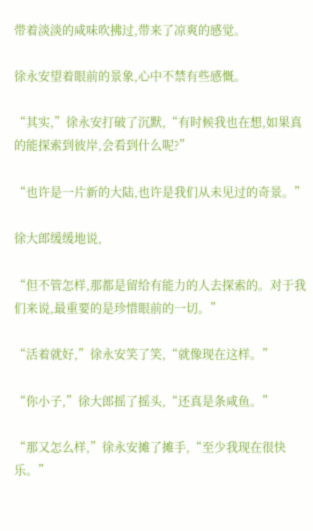带着淡淡的咸味吹拂过,带来了凉爽的感觉。

徐永安望着眼前的景象,心中不禁有些感慨。

“其实,”徐永安打破了沉默,“有时候我也在想,如果真的能探索到彼岸,会看到什么呢?”

“也许是一片新的大陆,也许是我们从未见过的奇景。”

徐大郎缓缓地说,

“但不管怎样,那都是留给有能力的人去探索的。对于我们来说,最重要的是珍惜眼前的一切。”

“活着就好,”徐永安笑了笑,“就像现在这样。”

“你小子,”徐大郎摇了摇头,“还真是条咸鱼。”

“那又怎么样,”徐永安摊了摊手,“至少我现在很快乐。”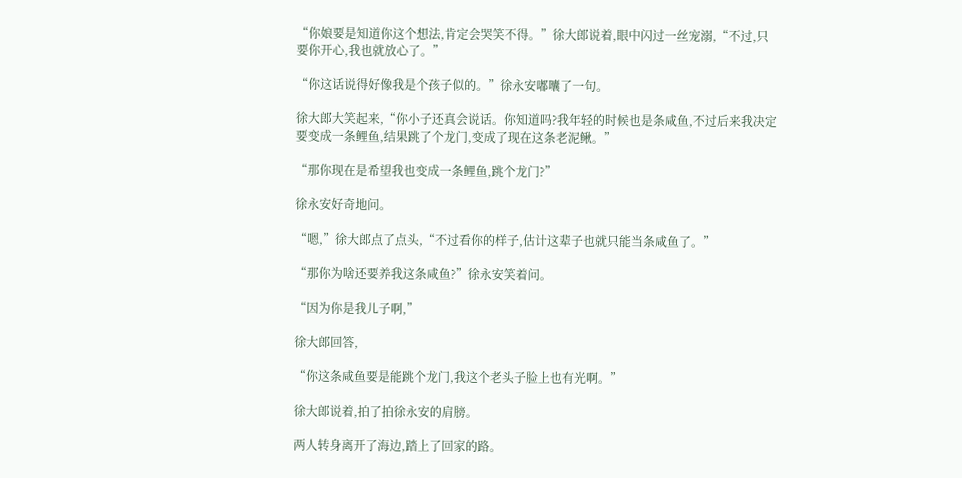“你娘要是知道你这个想法,肯定会哭笑不得。”徐大郎说着,眼中闪过一丝宠溺,“不过,只要你开心,我也就放心了。”

“你这话说得好像我是个孩子似的。”徐永安嘟囔了一句。

徐大郎大笑起来,“你小子还真会说话。你知道吗?我年轻的时候也是条咸鱼,不过后来我决定要变成一条鲤鱼,结果跳了个龙门,变成了现在这条老泥鳅。”

“那你现在是希望我也变成一条鲤鱼,跳个龙门?”

徐永安好奇地问。

“嗯,”徐大郎点了点头,“不过看你的样子,估计这辈子也就只能当条咸鱼了。”

“那你为啥还要养我这条咸鱼?”徐永安笑着问。

“因为你是我儿子啊,”

徐大郎回答,

“你这条咸鱼要是能跳个龙门,我这个老头子脸上也有光啊。”

徐大郎说着,拍了拍徐永安的肩膀。

两人转身离开了海边,踏上了回家的路。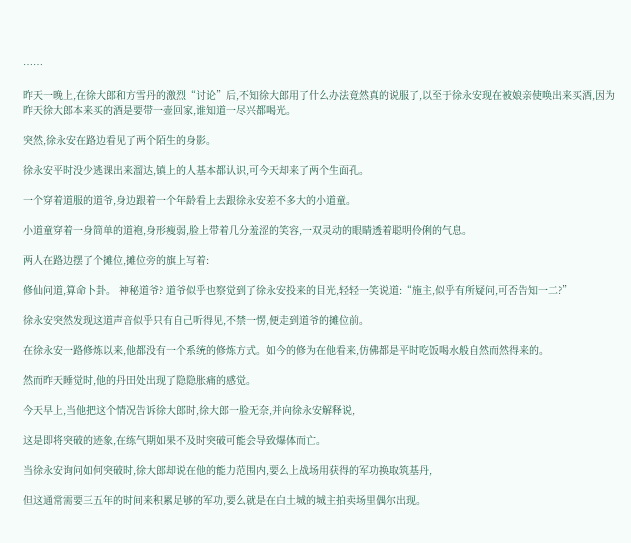……

昨天一晚上,在徐大郎和方雪丹的激烈“讨论”后,不知徐大郎用了什么办法竟然真的说服了,以至于徐永安现在被娘亲使唤出来买酒,因为昨天徐大郎本来买的酒是要带一壶回家,谁知道一尽兴都喝光。

突然,徐永安在路边看见了两个陌生的身影。

徐永安平时没少逃课出来溜达,镇上的人基本都认识,可今天却来了两个生面孔。

一个穿着道服的道爷,身边跟着一个年龄看上去跟徐永安差不多大的小道童。

小道童穿着一身简单的道袍,身形瘦弱,脸上带着几分羞涩的笑容,一双灵动的眼睛透着聪明伶俐的气息。

两人在路边摆了个摊位,摊位旁的旗上写着:

修仙问道,算命卜卦。 神秘道爷? 道爷似乎也察觉到了徐永安投来的目光,轻轻一笑说道:“施主,似乎有所疑问,可否告知一二?”

徐永安突然发现这道声音似乎只有自己听得见,不禁一愣,便走到道爷的摊位前。

在徐永安一路修炼以来,他都没有一个系统的修炼方式。如今的修为在他看来,仿佛都是平时吃饭喝水般自然而然得来的。

然而昨天睡觉时,他的丹田处出现了隐隐胀痛的感觉。

今天早上,当他把这个情况告诉徐大郎时,徐大郎一脸无奈,并向徐永安解释说,

这是即将突破的迹象,在练气期如果不及时突破可能会导致爆体而亡。

当徐永安询问如何突破时,徐大郎却说在他的能力范围内,要么上战场用获得的军功换取筑基丹,

但这通常需要三五年的时间来积累足够的军功,要么就是在白土城的城主拍卖场里偶尔出现。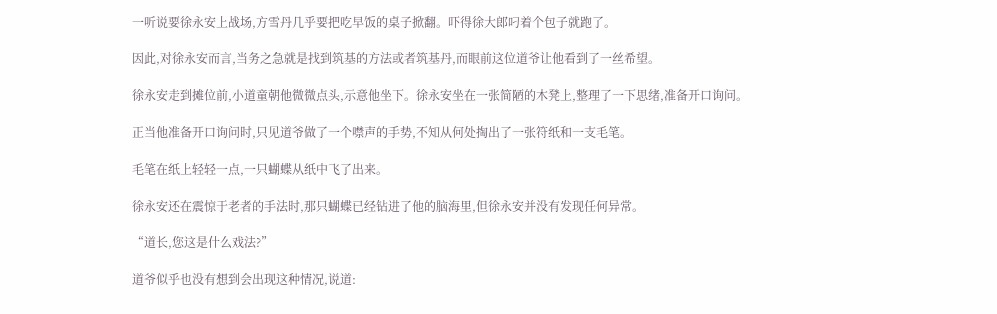一听说要徐永安上战场,方雪丹几乎要把吃早饭的桌子掀翻。吓得徐大郎叼着个包子就跑了。

因此,对徐永安而言,当务之急就是找到筑基的方法或者筑基丹,而眼前这位道爷让他看到了一丝希望。

徐永安走到摊位前,小道童朝他微微点头,示意他坐下。徐永安坐在一张简陋的木凳上,整理了一下思绪,准备开口询问。

正当他准备开口询问时,只见道爷做了一个噤声的手势,不知从何处掏出了一张符纸和一支毛笔。

毛笔在纸上轻轻一点,一只蝴蝶从纸中飞了出来。

徐永安还在震惊于老者的手法时,那只蝴蝶已经钻进了他的脑海里,但徐永安并没有发现任何异常。

“道长,您这是什么戏法?”

道爷似乎也没有想到会出现这种情况,说道: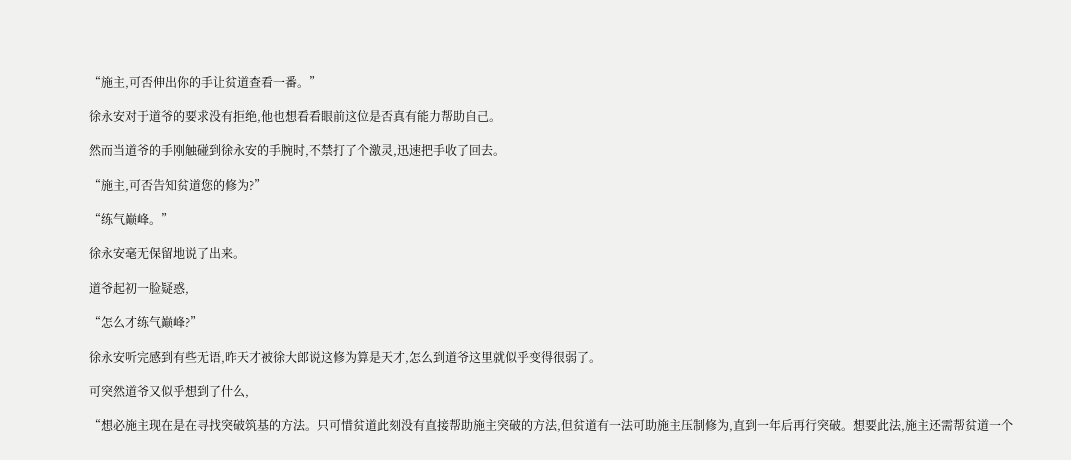“施主,可否伸出你的手让贫道查看一番。”

徐永安对于道爷的要求没有拒绝,他也想看看眼前这位是否真有能力帮助自己。

然而当道爷的手刚触碰到徐永安的手腕时,不禁打了个激灵,迅速把手收了回去。

“施主,可否告知贫道您的修为?”

“练气巅峰。”

徐永安毫无保留地说了出来。

道爷起初一脸疑惑,

“怎么才练气巅峰?”

徐永安听完感到有些无语,昨天才被徐大郎说这修为算是天才,怎么到道爷这里就似乎变得很弱了。

可突然道爷又似乎想到了什么,

“想必施主现在是在寻找突破筑基的方法。只可惜贫道此刻没有直接帮助施主突破的方法,但贫道有一法可助施主压制修为,直到一年后再行突破。想要此法,施主还需帮贫道一个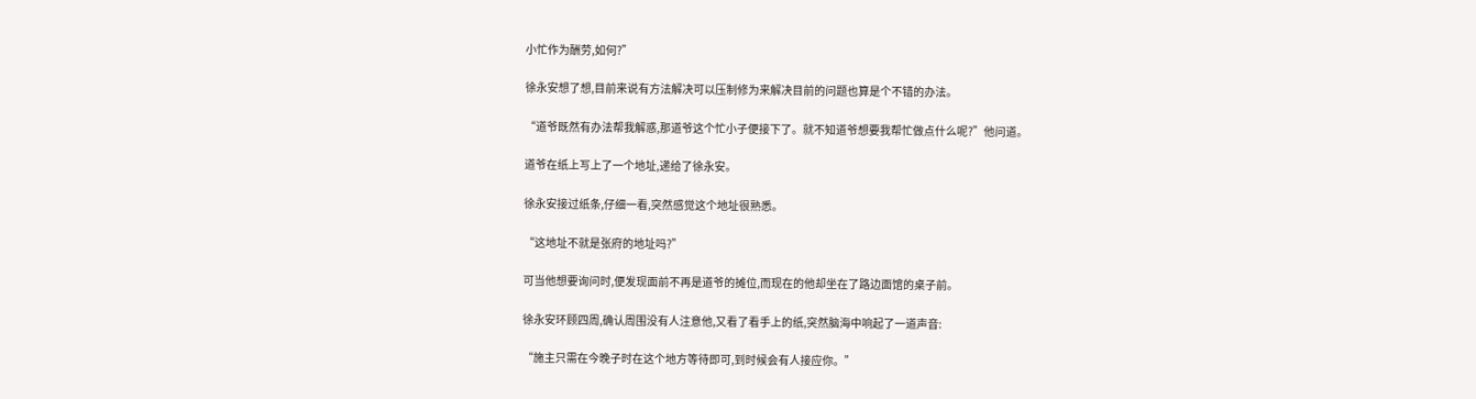小忙作为酬劳,如何?”

徐永安想了想,目前来说有方法解决可以压制修为来解决目前的问题也算是个不错的办法。

“道爷既然有办法帮我解惑,那道爷这个忙小子便接下了。就不知道爷想要我帮忙做点什么呢?”他问道。

道爷在纸上写上了一个地址,递给了徐永安。

徐永安接过纸条,仔细一看,突然感觉这个地址很熟悉。

“这地址不就是张府的地址吗?”

可当他想要询问时,便发现面前不再是道爷的摊位,而现在的他却坐在了路边面馆的桌子前。

徐永安环顾四周,确认周围没有人注意他,又看了看手上的纸,突然脑海中响起了一道声音:

“施主只需在今晚子时在这个地方等待即可,到时候会有人接应你。”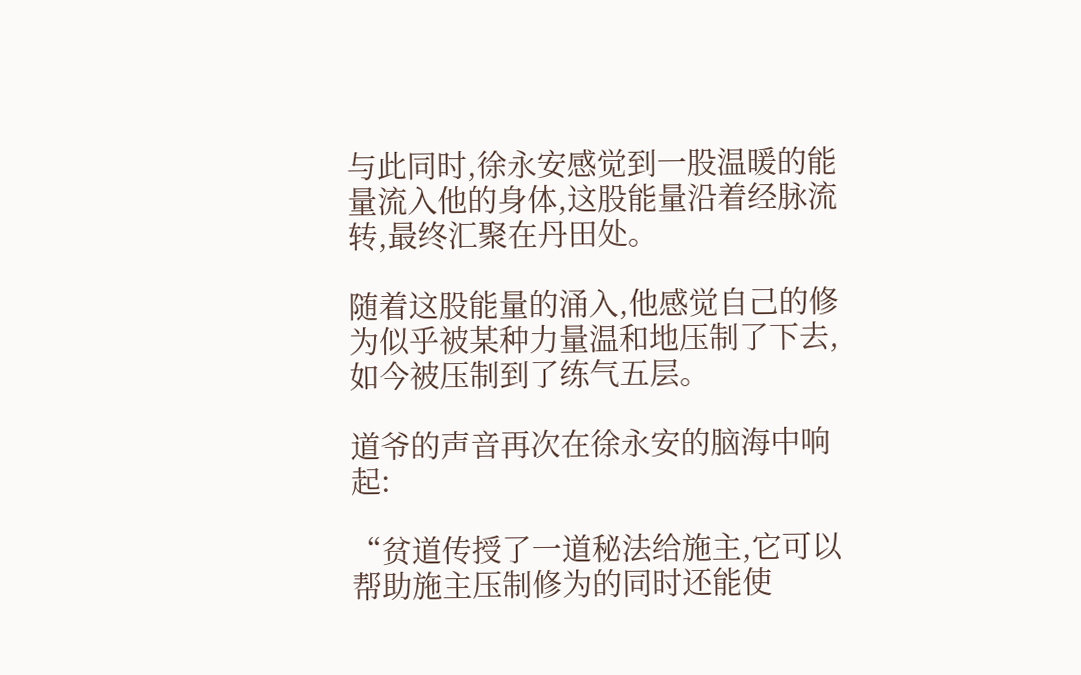与此同时,徐永安感觉到一股温暖的能量流入他的身体,这股能量沿着经脉流转,最终汇聚在丹田处。

随着这股能量的涌入,他感觉自己的修为似乎被某种力量温和地压制了下去,如今被压制到了练气五层。

道爷的声音再次在徐永安的脑海中响起:

“贫道传授了一道秘法给施主,它可以帮助施主压制修为的同时还能使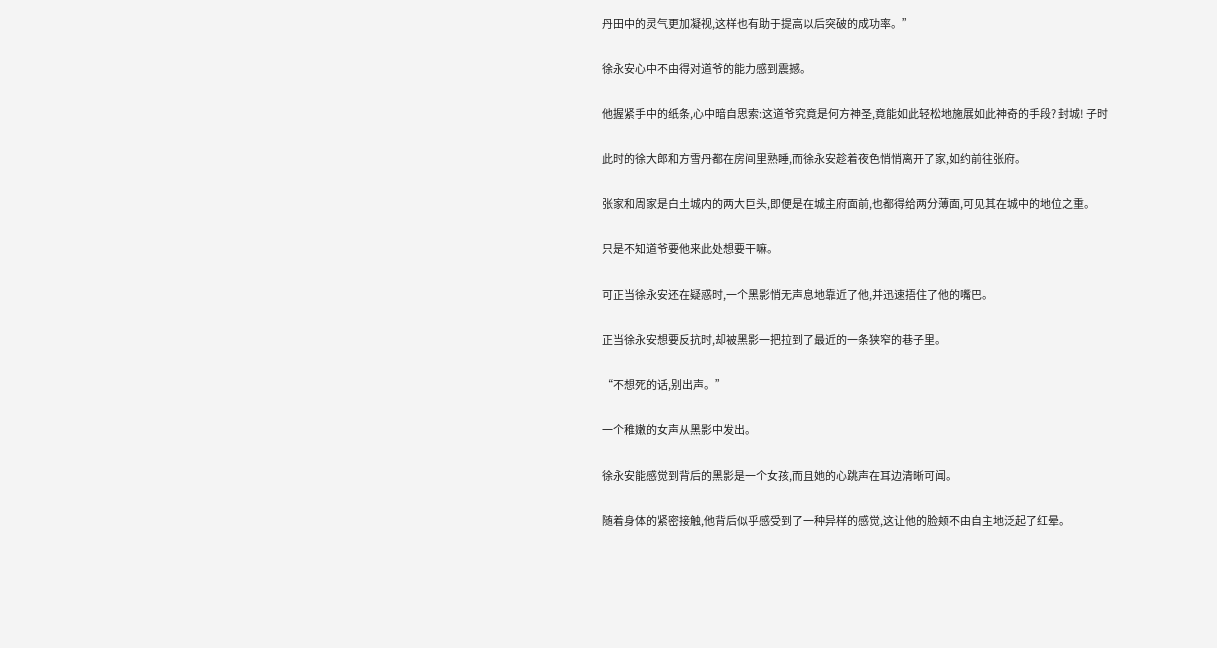丹田中的灵气更加凝视,这样也有助于提高以后突破的成功率。”

徐永安心中不由得对道爷的能力感到震撼。

他握紧手中的纸条,心中暗自思索:这道爷究竟是何方神圣,竟能如此轻松地施展如此神奇的手段? 封城! 子时

此时的徐大郎和方雪丹都在房间里熟睡,而徐永安趁着夜色悄悄离开了家,如约前往张府。

张家和周家是白土城内的两大巨头,即便是在城主府面前,也都得给两分薄面,可见其在城中的地位之重。

只是不知道爷要他来此处想要干嘛。

可正当徐永安还在疑惑时,一个黑影悄无声息地靠近了他,并迅速捂住了他的嘴巴。

正当徐永安想要反抗时,却被黑影一把拉到了最近的一条狭窄的巷子里。

“不想死的话,别出声。”

一个稚嫩的女声从黑影中发出。

徐永安能感觉到背后的黑影是一个女孩,而且她的心跳声在耳边清晰可闻。

随着身体的紧密接触,他背后似乎感受到了一种异样的感觉,这让他的脸颊不由自主地泛起了红晕。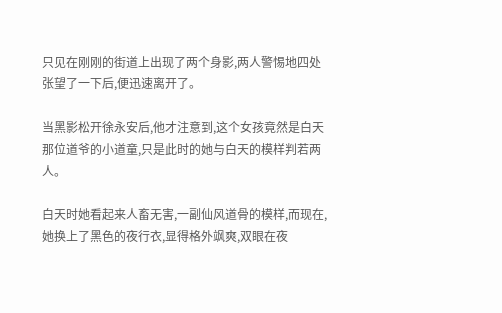只见在刚刚的街道上出现了两个身影,两人警惕地四处张望了一下后,便迅速离开了。

当黑影松开徐永安后,他才注意到,这个女孩竟然是白天那位道爷的小道童,只是此时的她与白天的模样判若两人。

白天时她看起来人畜无害,一副仙风道骨的模样,而现在,她换上了黑色的夜行衣,显得格外飒爽,双眼在夜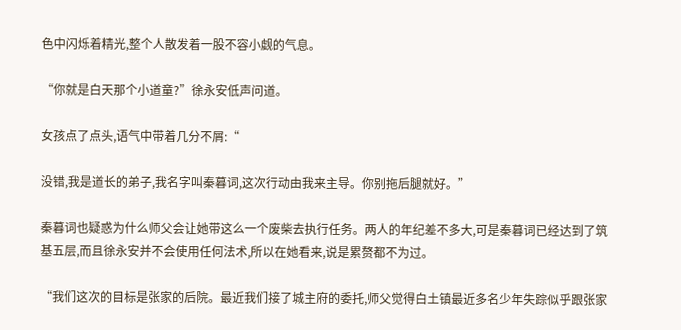色中闪烁着精光,整个人散发着一股不容小觑的气息。

“你就是白天那个小道童?”徐永安低声问道。

女孩点了点头,语气中带着几分不屑:“

没错,我是道长的弟子,我名字叫秦暮词,这次行动由我来主导。你别拖后腿就好。”

秦暮词也疑惑为什么师父会让她带这么一个废柴去执行任务。两人的年纪差不多大,可是秦暮词已经达到了筑基五层,而且徐永安并不会使用任何法术,所以在她看来,说是累赘都不为过。

“我们这次的目标是张家的后院。最近我们接了城主府的委托,师父觉得白土镇最近多名少年失踪似乎跟张家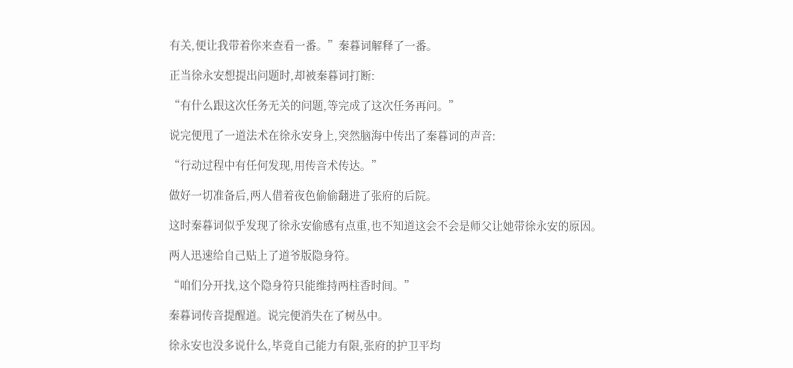有关,便让我带着你来查看一番。”秦暮词解释了一番。

正当徐永安想提出问题时,却被秦暮词打断:

“有什么跟这次任务无关的问题,等完成了这次任务再问。”

说完便甩了一道法术在徐永安身上,突然脑海中传出了秦暮词的声音:

“行动过程中有任何发现,用传音术传达。”

做好一切准备后,两人借着夜色偷偷翻进了张府的后院。

这时秦暮词似乎发现了徐永安偷感有点重,也不知道这会不会是师父让她带徐永安的原因。

两人迅速给自己贴上了道爷版隐身符。

“咱们分开找,这个隐身符只能维持两柱香时间。”

秦暮词传音提醒道。说完便消失在了树丛中。

徐永安也没多说什么,毕竟自己能力有限,张府的护卫平均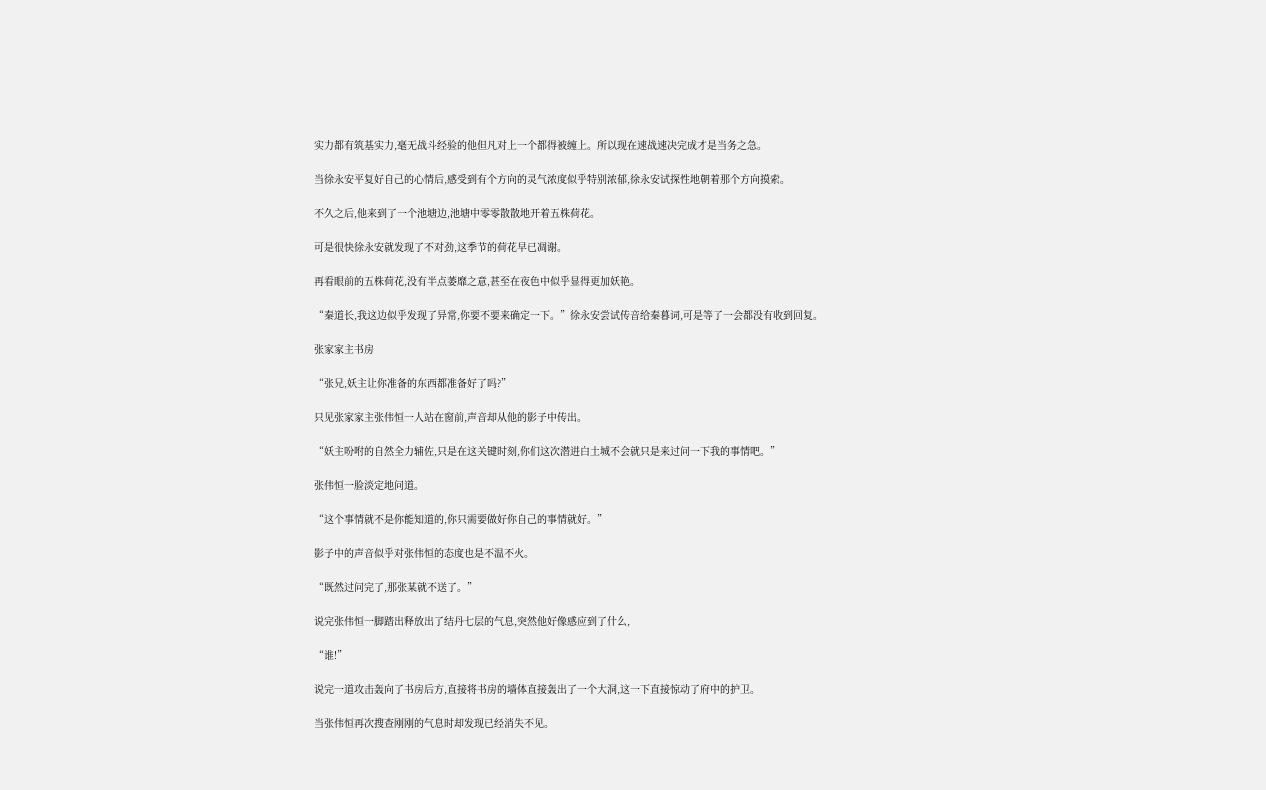实力都有筑基实力,毫无战斗经验的他但凡对上一个都得被缠上。所以现在速战速决完成才是当务之急。

当徐永安平复好自己的心情后,感受到有个方向的灵气浓度似乎特别浓郁,徐永安试探性地朝着那个方向摸索。

不久之后,他来到了一个池塘边,池塘中零零散散地开着五株荷花。

可是很快徐永安就发现了不对劲,这季节的荷花早已凋谢。

再看眼前的五株荷花,没有半点萎靡之意,甚至在夜色中似乎显得更加妖艳。

“秦道长,我这边似乎发现了异常,你要不要来确定一下。”徐永安尝试传音给秦暮词,可是等了一会都没有收到回复。

张家家主书房

“张兄,妖主让你准备的东西都准备好了吗?”

只见张家家主张伟恒一人站在窗前,声音却从他的影子中传出。

“妖主吩咐的自然全力辅佐,只是在这关键时刻,你们这次潜进白土城不会就只是来过问一下我的事情吧。”

张伟恒一脸淡定地问道。

“这个事情就不是你能知道的,你只需要做好你自己的事情就好。”

影子中的声音似乎对张伟恒的态度也是不温不火。

“既然过问完了,那张某就不送了。”

说完张伟恒一脚踏出释放出了结丹七层的气息,突然他好像感应到了什么,

“谁!”

说完一道攻击轰向了书房后方,直接将书房的墙体直接轰出了一个大洞,这一下直接惊动了府中的护卫。

当张伟恒再次搜查刚刚的气息时却发现已经消失不见。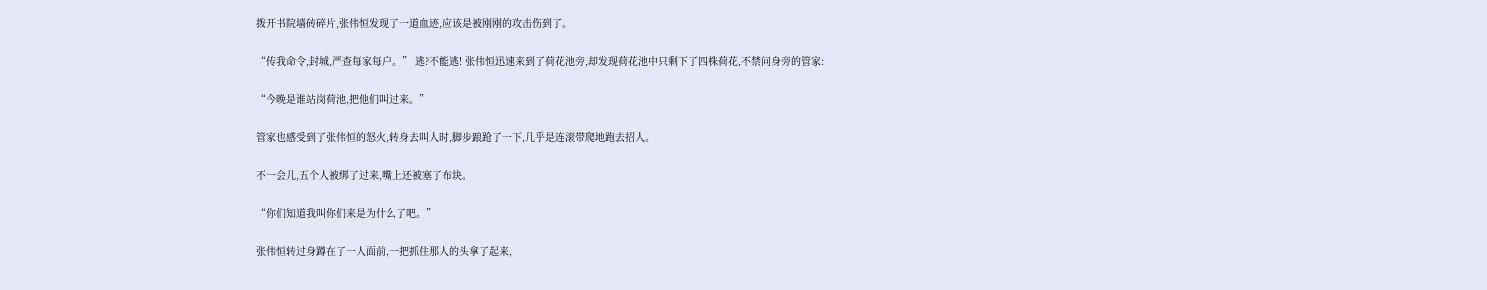拨开书院墙砖碎片,张伟恒发现了一道血迹,应该是被刚刚的攻击伤到了。

“传我命令,封城,严查每家每户。” 逃?不能逃! 张伟恒迅速来到了荷花池旁,却发现荷花池中只剩下了四株荷花,不禁问身旁的管家:

“今晚是谁站岗荷池,把他们叫过来。”

管家也感受到了张伟恒的怒火,转身去叫人时,脚步踉跄了一下,几乎是连滚带爬地跑去招人。

不一会儿,五个人被绑了过来,嘴上还被塞了布块。

“你们知道我叫你们来是为什么了吧。”

张伟恒转过身蹲在了一人面前,一把抓住那人的头拿了起来,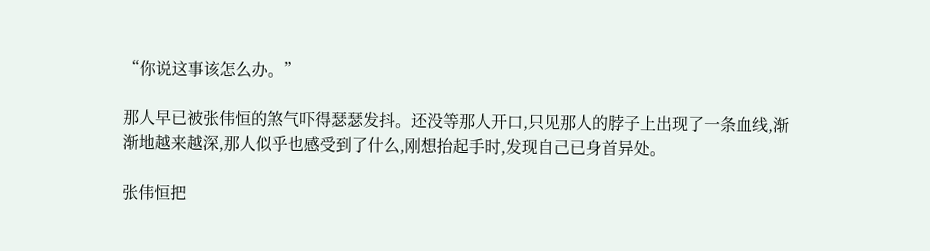“你说这事该怎么办。”

那人早已被张伟恒的煞气吓得瑟瑟发抖。还没等那人开口,只见那人的脖子上出现了一条血线,渐渐地越来越深,那人似乎也感受到了什么,刚想抬起手时,发现自己已身首异处。

张伟恒把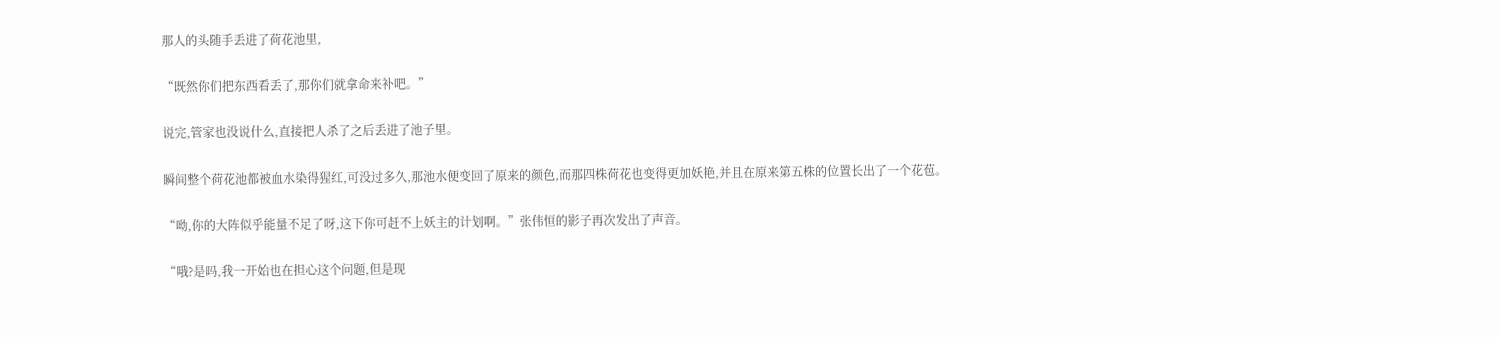那人的头随手丢进了荷花池里,

“既然你们把东西看丢了,那你们就拿命来补吧。”

说完,管家也没说什么,直接把人杀了之后丢进了池子里。

瞬间整个荷花池都被血水染得猩红,可没过多久,那池水便变回了原来的颜色,而那四株荷花也变得更加妖艳,并且在原来第五株的位置长出了一个花苞。

“呦,你的大阵似乎能量不足了呀,这下你可赶不上妖主的计划啊。”张伟恒的影子再次发出了声音。

“哦?是吗,我一开始也在担心这个问题,但是现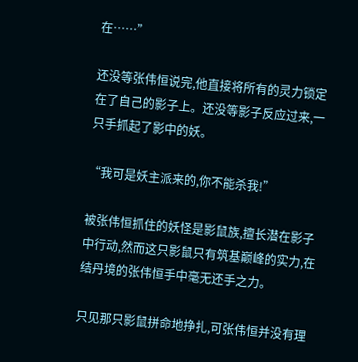在……”

还没等张伟恒说完,他直接将所有的灵力锁定在了自己的影子上。还没等影子反应过来,一只手抓起了影中的妖。

“我可是妖主派来的,你不能杀我!”

被张伟恒抓住的妖怪是影鼠族,擅长潜在影子中行动,然而这只影鼠只有筑基巅峰的实力,在结丹境的张伟恒手中毫无还手之力。

只见那只影鼠拼命地挣扎,可张伟恒并没有理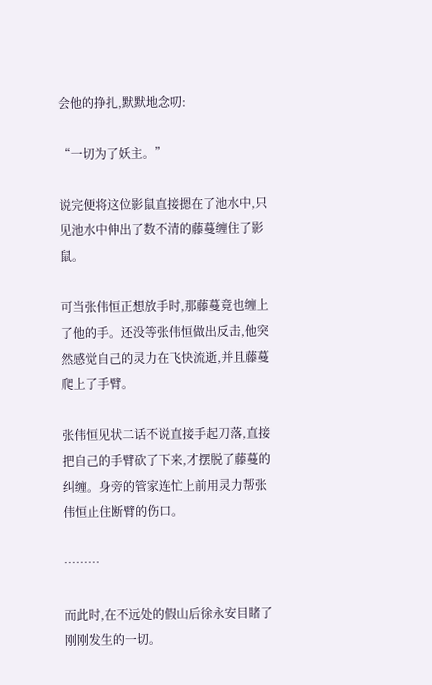会他的挣扎,默默地念叨:

“一切为了妖主。”

说完便将这位影鼠直接摁在了池水中,只见池水中伸出了数不清的藤蔓缠住了影鼠。

可当张伟恒正想放手时,那藤蔓竟也缠上了他的手。还没等张伟恒做出反击,他突然感觉自己的灵力在飞快流逝,并且藤蔓爬上了手臂。

张伟恒见状二话不说直接手起刀落,直接把自己的手臂砍了下来,才摆脱了藤蔓的纠缠。身旁的管家连忙上前用灵力帮张伟恒止住断臂的伤口。

………

而此时,在不远处的假山后徐永安目睹了刚刚发生的一切。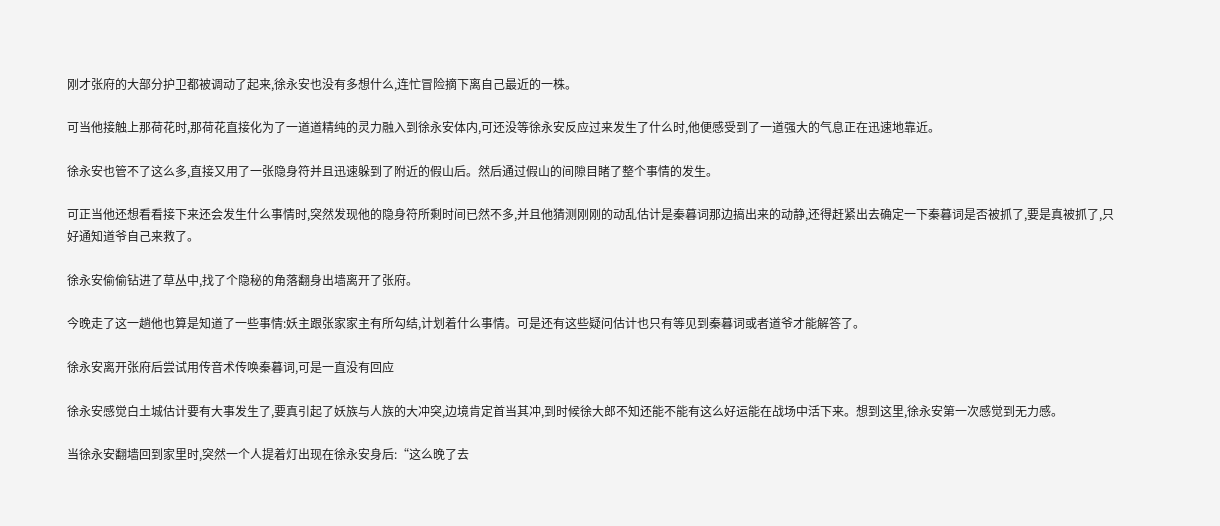刚才张府的大部分护卫都被调动了起来,徐永安也没有多想什么,连忙冒险摘下离自己最近的一株。

可当他接触上那荷花时,那荷花直接化为了一道道精纯的灵力融入到徐永安体内,可还没等徐永安反应过来发生了什么时,他便感受到了一道强大的气息正在迅速地靠近。

徐永安也管不了这么多,直接又用了一张隐身符并且迅速躲到了附近的假山后。然后通过假山的间隙目睹了整个事情的发生。

可正当他还想看看接下来还会发生什么事情时,突然发现他的隐身符所剩时间已然不多,并且他猜测刚刚的动乱估计是秦暮词那边搞出来的动静,还得赶紧出去确定一下秦暮词是否被抓了,要是真被抓了,只好通知道爷自己来救了。

徐永安偷偷钻进了草丛中,找了个隐秘的角落翻身出墙离开了张府。

今晚走了这一趟他也算是知道了一些事情:妖主跟张家家主有所勾结,计划着什么事情。可是还有这些疑问估计也只有等见到秦暮词或者道爷才能解答了。

徐永安离开张府后尝试用传音术传唤秦暮词,可是一直没有回应

徐永安感觉白土城估计要有大事发生了,要真引起了妖族与人族的大冲突,边境肯定首当其冲,到时候徐大郎不知还能不能有这么好运能在战场中活下来。想到这里,徐永安第一次感觉到无力感。

当徐永安翻墙回到家里时,突然一个人提着灯出现在徐永安身后:“这么晚了去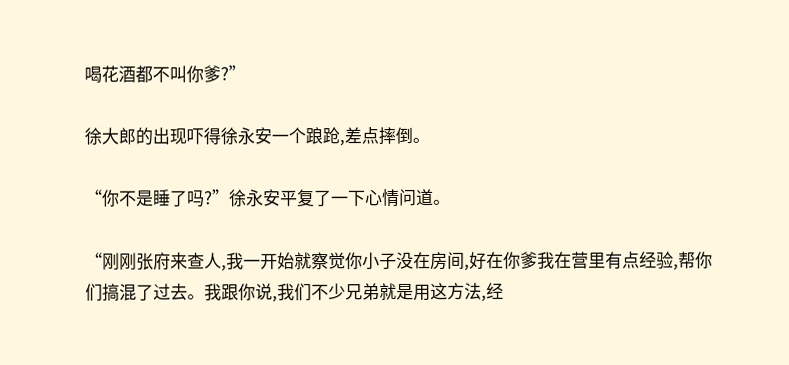喝花酒都不叫你爹?”

徐大郎的出现吓得徐永安一个踉跄,差点摔倒。

“你不是睡了吗?”徐永安平复了一下心情问道。

“刚刚张府来查人,我一开始就察觉你小子没在房间,好在你爹我在营里有点经验,帮你们搞混了过去。我跟你说,我们不少兄弟就是用这方法,经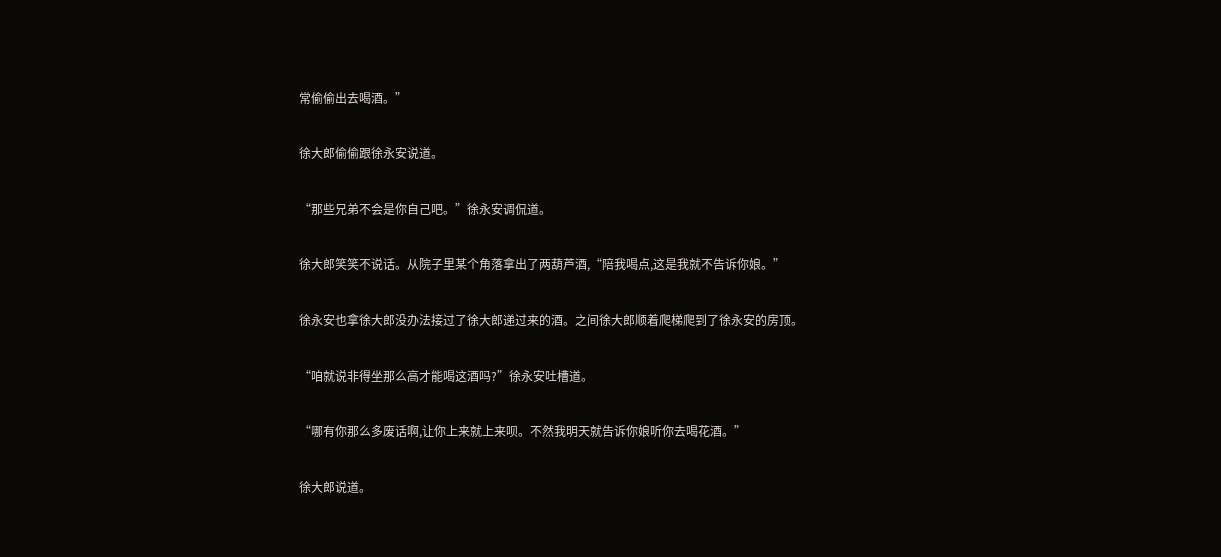常偷偷出去喝酒。”

徐大郎偷偷跟徐永安说道。

“那些兄弟不会是你自己吧。”徐永安调侃道。

徐大郎笑笑不说话。从院子里某个角落拿出了两葫芦酒,“陪我喝点,这是我就不告诉你娘。”

徐永安也拿徐大郎没办法接过了徐大郎递过来的酒。之间徐大郎顺着爬梯爬到了徐永安的房顶。

“咱就说非得坐那么高才能喝这酒吗?”徐永安吐槽道。

“哪有你那么多废话啊,让你上来就上来呗。不然我明天就告诉你娘听你去喝花酒。”

徐大郎说道。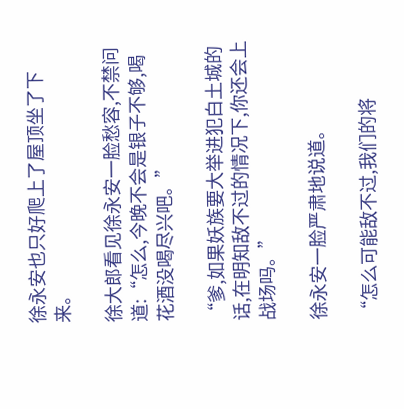徐永安也只好爬上了屋顶坐了下来。

徐大郎看见徐永安一脸愁容,不禁问道:“怎么,今晚不会是银子不够,喝花酒没喝尽兴吧。”

“爹,如果妖族要大举进犯白土城的话,在明知敌不过的情况下,你还会上战场吗。”

徐永安一脸严肃地说道。

“怎么可能敌不过,我们的将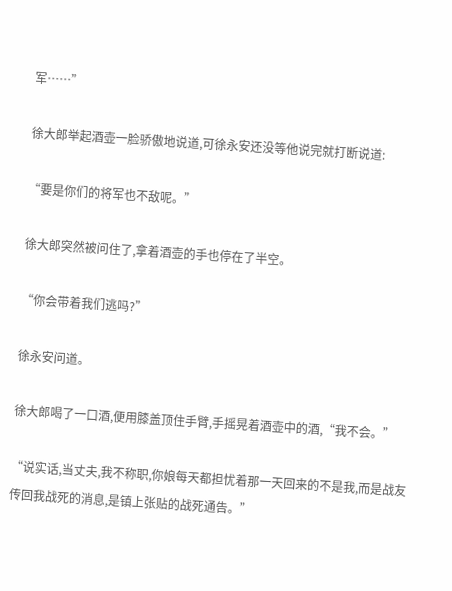军……”

徐大郎举起酒壶一脸骄傲地说道,可徐永安还没等他说完就打断说道:

“要是你们的将军也不敌呢。”

徐大郎突然被问住了,拿着酒壶的手也停在了半空。

“你会带着我们逃吗?”

徐永安问道。

徐大郎喝了一口酒,便用膝盖顶住手臂,手摇晃着酒壶中的酒,“我不会。”

“说实话,当丈夫,我不称职,你娘每天都担忧着那一天回来的不是我,而是战友传回我战死的消息,是镇上张贴的战死通告。”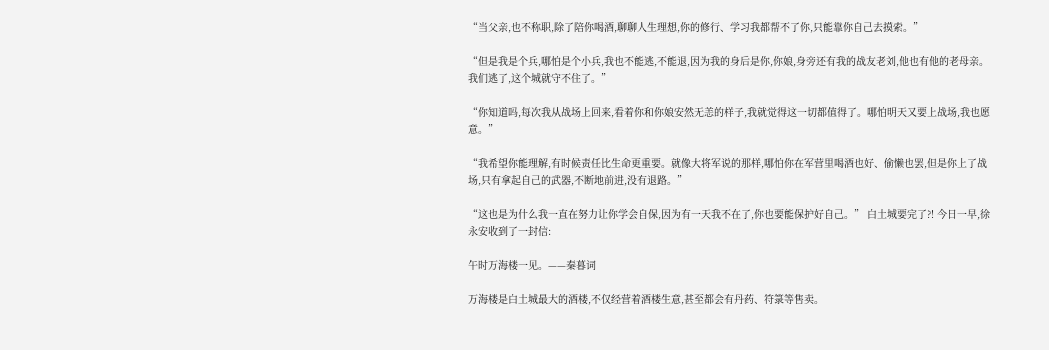“当父亲,也不称职,除了陪你喝酒,聊聊人生理想,你的修行、学习我都帮不了你,只能靠你自己去摸索。”

“但是我是个兵,哪怕是个小兵,我也不能逃,不能退,因为我的身后是你,你娘,身旁还有我的战友老刘,他也有他的老母亲。我们逃了,这个城就守不住了。”

“你知道吗,每次我从战场上回来,看着你和你娘安然无恙的样子,我就觉得这一切都值得了。哪怕明天又要上战场,我也愿意。”

“我希望你能理解,有时候责任比生命更重要。就像大将军说的那样,哪怕你在军营里喝酒也好、偷懒也罢,但是你上了战场,只有拿起自己的武器,不断地前进,没有退路。”

“这也是为什么我一直在努力让你学会自保,因为有一天我不在了,你也要能保护好自己。” 白土城要完了?! 今日一早,徐永安收到了一封信:

午时万海楼一见。——秦暮词

万海楼是白土城最大的酒楼,不仅经营着酒楼生意,甚至都会有丹药、符箓等售卖。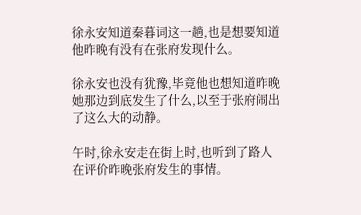徐永安知道秦暮词这一趟,也是想要知道他昨晚有没有在张府发现什么。

徐永安也没有犹豫,毕竟他也想知道昨晚她那边到底发生了什么,以至于张府闹出了这么大的动静。

午时,徐永安走在街上时,也听到了路人在评价昨晚张府发生的事情。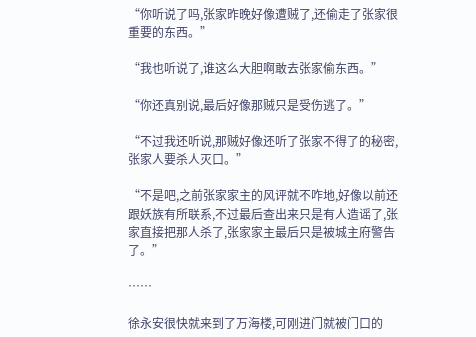“你听说了吗,张家昨晚好像遭贼了,还偷走了张家很重要的东西。”

“我也听说了,谁这么大胆啊敢去张家偷东西。”

“你还真别说,最后好像那贼只是受伤逃了。”

“不过我还听说,那贼好像还听了张家不得了的秘密,张家人要杀人灭口。”

“不是吧,之前张家家主的风评就不咋地,好像以前还跟妖族有所联系,不过最后查出来只是有人造谣了,张家直接把那人杀了,张家家主最后只是被城主府警告了。”

……

徐永安很快就来到了万海楼,可刚进门就被门口的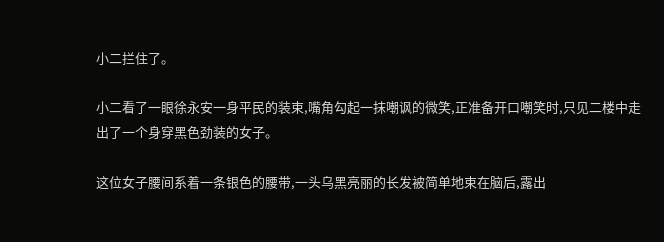小二拦住了。

小二看了一眼徐永安一身平民的装束,嘴角勾起一抹嘲讽的微笑,正准备开口嘲笑时,只见二楼中走出了一个身穿黑色劲装的女子。

这位女子腰间系着一条银色的腰带,一头乌黑亮丽的长发被简单地束在脑后,露出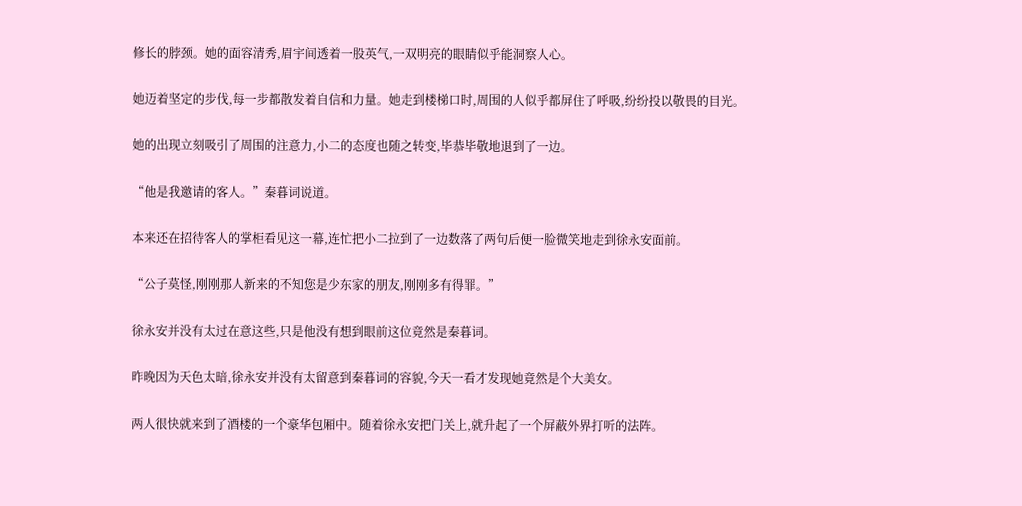修长的脖颈。她的面容清秀,眉宇间透着一股英气,一双明亮的眼睛似乎能洞察人心。

她迈着坚定的步伐,每一步都散发着自信和力量。她走到楼梯口时,周围的人似乎都屏住了呼吸,纷纷投以敬畏的目光。

她的出现立刻吸引了周围的注意力,小二的态度也随之转变,毕恭毕敬地退到了一边。

“他是我邀请的客人。”秦暮词说道。

本来还在招待客人的掌柜看见这一幕,连忙把小二拉到了一边数落了两句后便一脸微笑地走到徐永安面前。

“公子莫怪,刚刚那人新来的不知您是少东家的朋友,刚刚多有得罪。”

徐永安并没有太过在意这些,只是他没有想到眼前这位竟然是秦暮词。

昨晚因为天色太暗,徐永安并没有太留意到秦暮词的容貌,今天一看才发现她竟然是个大美女。

两人很快就来到了酒楼的一个豪华包厢中。随着徐永安把门关上,就升起了一个屏蔽外界打听的法阵。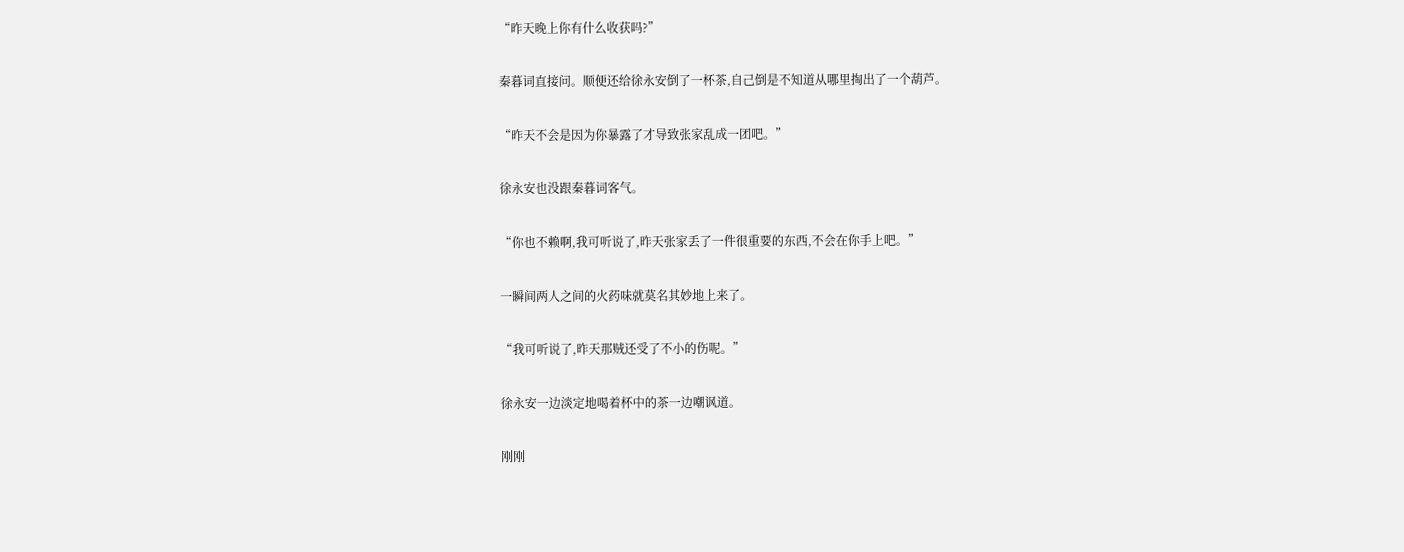“昨天晚上你有什么收获吗?”

秦暮词直接问。顺便还给徐永安倒了一杯茶,自己倒是不知道从哪里掏出了一个葫芦。

“昨天不会是因为你暴露了才导致张家乱成一团吧。”

徐永安也没跟秦暮词客气。

“你也不赖啊,我可听说了,昨天张家丢了一件很重要的东西,不会在你手上吧。”

一瞬间两人之间的火药味就莫名其妙地上来了。

“我可听说了,昨天那贼还受了不小的伤呢。”

徐永安一边淡定地喝着杯中的茶一边嘲讽道。

刚刚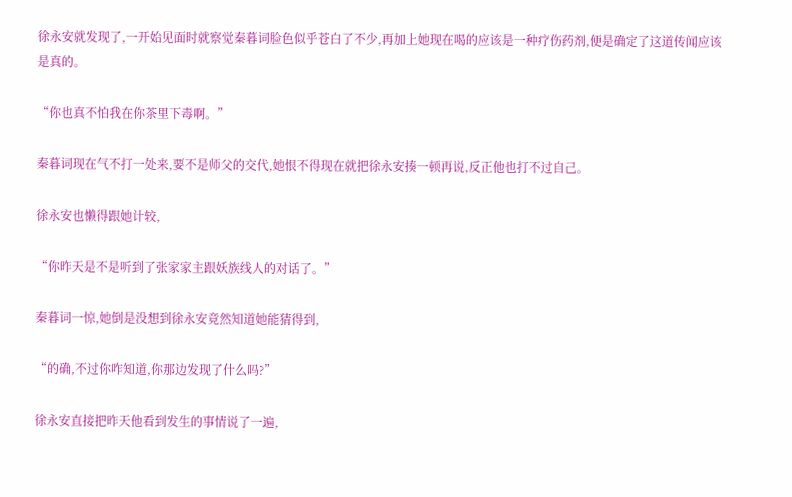徐永安就发现了,一开始见面时就察觉秦暮词脸色似乎苍白了不少,再加上她现在喝的应该是一种疗伤药剂,便是确定了这道传闻应该是真的。

“你也真不怕我在你茶里下毒啊。”

秦暮词现在气不打一处来,要不是师父的交代,她恨不得现在就把徐永安揍一顿再说,反正他也打不过自己。

徐永安也懒得跟她计较,

“你昨天是不是听到了张家家主跟妖族线人的对话了。”

秦暮词一惊,她倒是没想到徐永安竟然知道她能猜得到,

“的确,不过你咋知道,你那边发现了什么吗?”

徐永安直接把昨天他看到发生的事情说了一遍,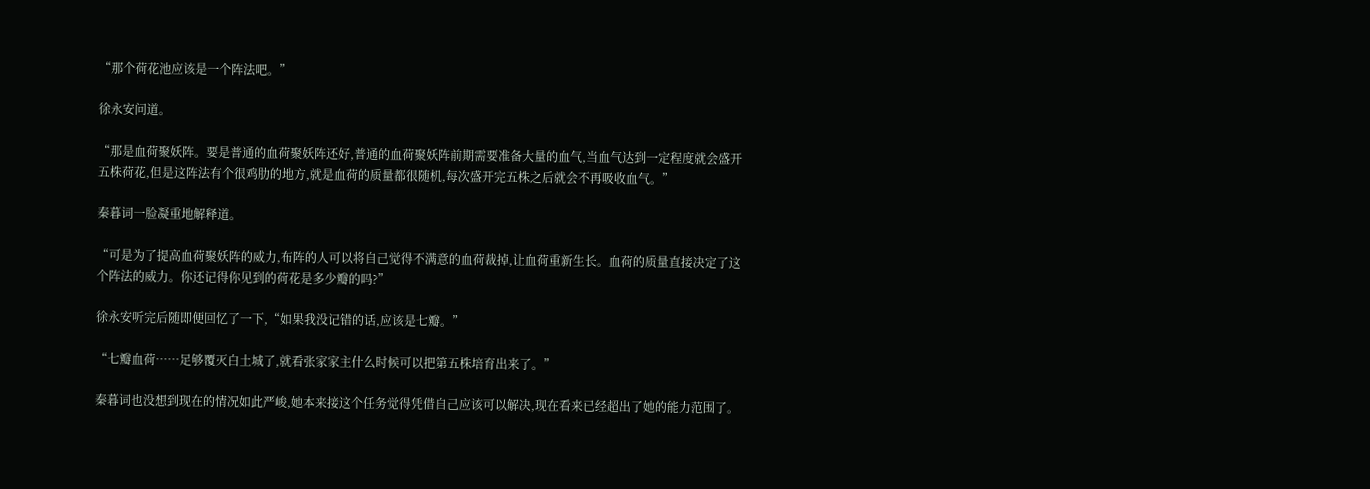“那个荷花池应该是一个阵法吧。”

徐永安问道。

“那是血荷聚妖阵。要是普通的血荷聚妖阵还好,普通的血荷聚妖阵前期需要准备大量的血气,当血气达到一定程度就会盛开五株荷花,但是这阵法有个很鸡肋的地方,就是血荷的质量都很随机,每次盛开完五株之后就会不再吸收血气。”

秦暮词一脸凝重地解释道。

“可是为了提高血荷聚妖阵的威力,布阵的人可以将自己觉得不满意的血荷裁掉,让血荷重新生长。血荷的质量直接决定了这个阵法的威力。你还记得你见到的荷花是多少瓣的吗?”

徐永安听完后随即便回忆了一下,“如果我没记错的话,应该是七瓣。”

“七瓣血荷……足够覆灭白土城了,就看张家家主什么时候可以把第五株培育出来了。”

秦暮词也没想到现在的情况如此严峻,她本来接这个任务觉得凭借自己应该可以解决,现在看来已经超出了她的能力范围了。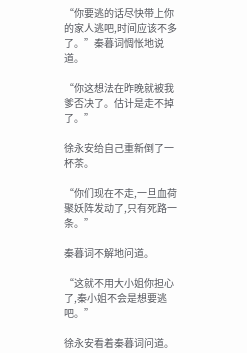“你要逃的话尽快带上你的家人逃吧,时间应该不多了。”秦暮词惆怅地说道。

“你这想法在昨晚就被我爹否决了。估计是走不掉了。”

徐永安给自己重新倒了一杯茶。

“你们现在不走,一旦血荷聚妖阵发动了,只有死路一条。”

秦暮词不解地问道。

“这就不用大小姐你担心了,秦小姐不会是想要逃吧。”

徐永安看着秦暮词问道。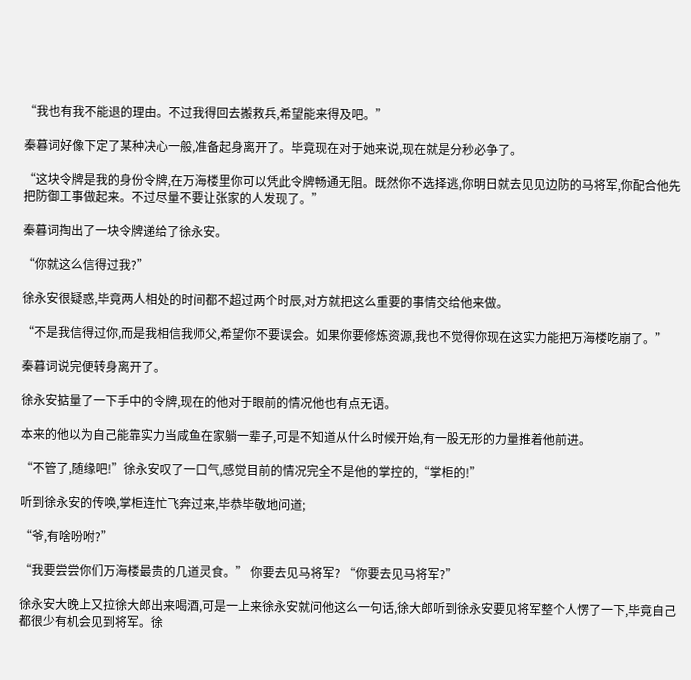“我也有我不能退的理由。不过我得回去搬救兵,希望能来得及吧。”

秦暮词好像下定了某种决心一般,准备起身离开了。毕竟现在对于她来说,现在就是分秒必争了。

“这块令牌是我的身份令牌,在万海楼里你可以凭此令牌畅通无阻。既然你不选择逃,你明日就去见见边防的马将军,你配合他先把防御工事做起来。不过尽量不要让张家的人发现了。”

秦暮词掏出了一块令牌递给了徐永安。

“你就这么信得过我?”

徐永安很疑惑,毕竟两人相处的时间都不超过两个时辰,对方就把这么重要的事情交给他来做。

“不是我信得过你,而是我相信我师父,希望你不要误会。如果你要修炼资源,我也不觉得你现在这实力能把万海楼吃崩了。”

秦暮词说完便转身离开了。

徐永安掂量了一下手中的令牌,现在的他对于眼前的情况他也有点无语。

本来的他以为自己能靠实力当咸鱼在家躺一辈子,可是不知道从什么时候开始,有一股无形的力量推着他前进。

“不管了,随缘吧!”徐永安叹了一口气,感觉目前的情况完全不是他的掌控的,“掌柜的!”

听到徐永安的传唤,掌柜连忙飞奔过来,毕恭毕敬地问道;

“爷,有啥吩咐?”

“我要尝尝你们万海楼最贵的几道灵食。” 你要去见马将军? “你要去见马将军?”

徐永安大晚上又拉徐大郎出来喝酒,可是一上来徐永安就问他这么一句话,徐大郎听到徐永安要见将军整个人愣了一下,毕竟自己都很少有机会见到将军。徐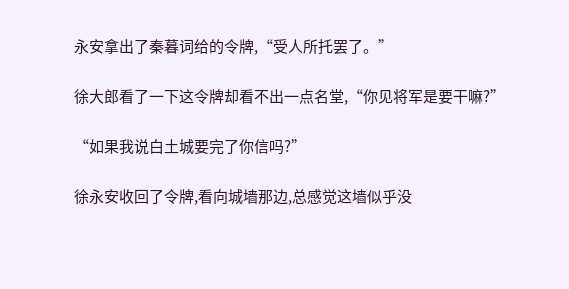永安拿出了秦暮词给的令牌,“受人所托罢了。”

徐大郎看了一下这令牌却看不出一点名堂,“你见将军是要干嘛?”

“如果我说白土城要完了你信吗?”

徐永安收回了令牌,看向城墙那边,总感觉这墙似乎没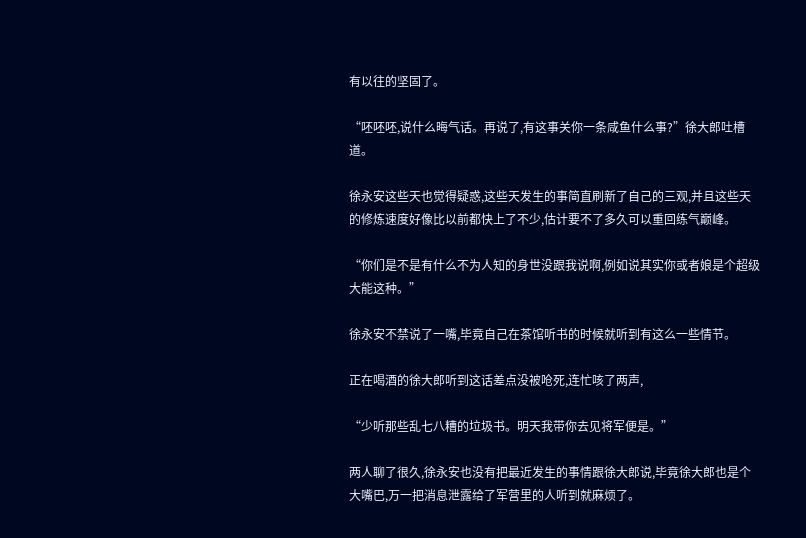有以往的坚固了。

“呸呸呸,说什么晦气话。再说了,有这事关你一条咸鱼什么事?”徐大郎吐槽道。

徐永安这些天也觉得疑惑,这些天发生的事简直刷新了自己的三观,并且这些天的修炼速度好像比以前都快上了不少,估计要不了多久可以重回练气巅峰。

“你们是不是有什么不为人知的身世没跟我说啊,例如说其实你或者娘是个超级大能这种。”

徐永安不禁说了一嘴,毕竟自己在茶馆听书的时候就听到有这么一些情节。

正在喝酒的徐大郎听到这话差点没被呛死,连忙咳了两声,

“少听那些乱七八糟的垃圾书。明天我带你去见将军便是。”

两人聊了很久,徐永安也没有把最近发生的事情跟徐大郎说,毕竟徐大郎也是个大嘴巴,万一把消息泄露给了军营里的人听到就麻烦了。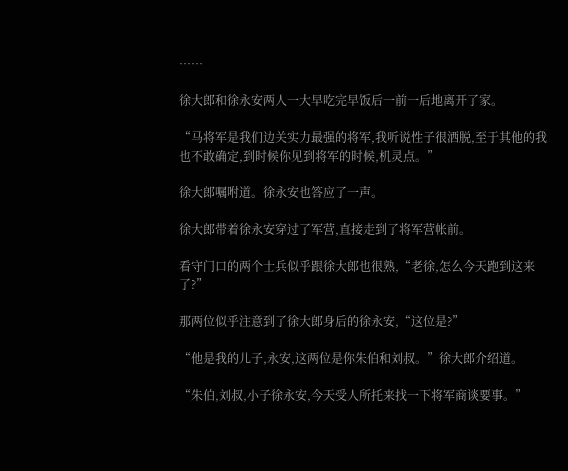……

徐大郎和徐永安两人一大早吃完早饭后一前一后地离开了家。

“马将军是我们边关实力最强的将军,我听说性子很洒脱,至于其他的我也不敢确定,到时候你见到将军的时候,机灵点。”

徐大郎嘱咐道。徐永安也答应了一声。

徐大郎带着徐永安穿过了军营,直接走到了将军营帐前。

看守门口的两个士兵似乎跟徐大郎也很熟,“老徐,怎么今天跑到这来了?”

那两位似乎注意到了徐大郎身后的徐永安,“这位是?”

“他是我的儿子,永安,这两位是你朱伯和刘叔。”徐大郎介绍道。

“朱伯,刘叔,小子徐永安,今天受人所托来找一下将军商谈要事。”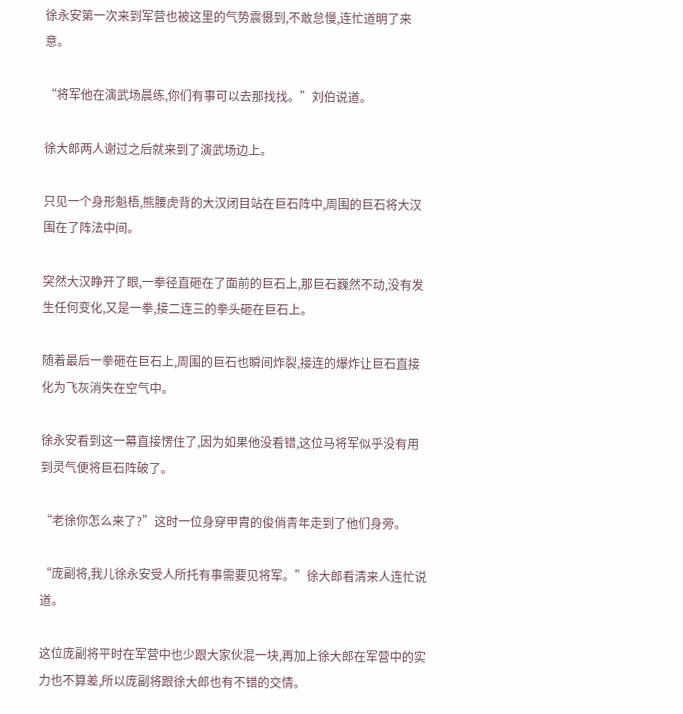徐永安第一次来到军营也被这里的气势震慑到,不敢怠慢,连忙道明了来意。

“将军他在演武场晨练,你们有事可以去那找找。”刘伯说道。

徐大郎两人谢过之后就来到了演武场边上。

只见一个身形魁梧,熊腰虎背的大汉闭目站在巨石阵中,周围的巨石将大汉围在了阵法中间。

突然大汉睁开了眼,一拳径直砸在了面前的巨石上,那巨石巍然不动,没有发生任何变化,又是一拳,接二连三的拳头砸在巨石上。

随着最后一拳砸在巨石上,周围的巨石也瞬间炸裂,接连的爆炸让巨石直接化为飞灰消失在空气中。

徐永安看到这一幕直接愣住了,因为如果他没看错,这位马将军似乎没有用到灵气便将巨石阵破了。

“老徐你怎么来了?”这时一位身穿甲胄的俊俏青年走到了他们身旁。

“庞副将,我儿徐永安受人所托有事需要见将军。”徐大郎看清来人连忙说道。

这位庞副将平时在军营中也少跟大家伙混一块,再加上徐大郎在军营中的实力也不算差,所以庞副将跟徐大郎也有不错的交情。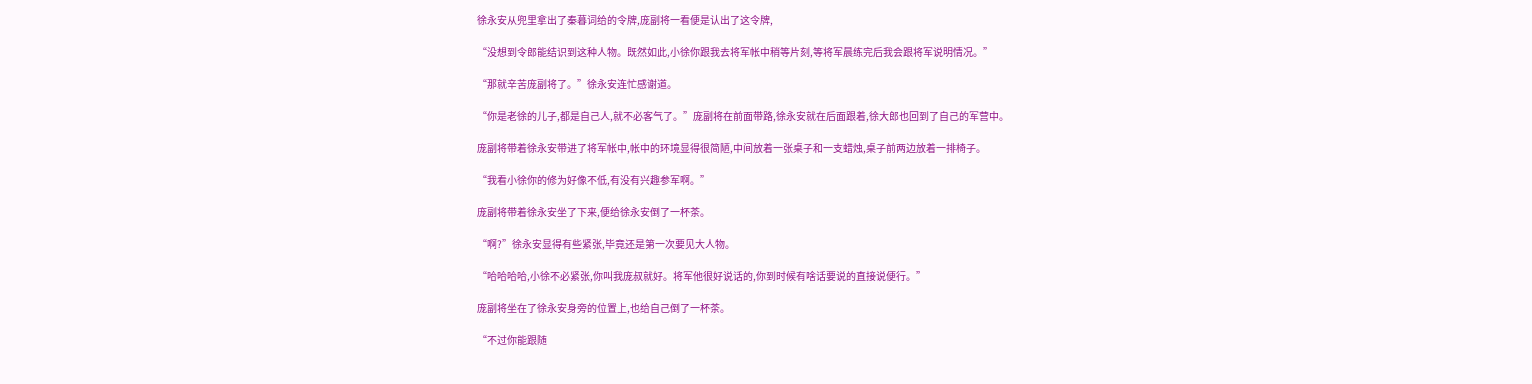徐永安从兜里拿出了秦暮词给的令牌,庞副将一看便是认出了这令牌,

“没想到令郎能结识到这种人物。既然如此,小徐你跟我去将军帐中稍等片刻,等将军晨练完后我会跟将军说明情况。”

“那就辛苦庞副将了。”徐永安连忙感谢道。

“你是老徐的儿子,都是自己人,就不必客气了。”庞副将在前面带路,徐永安就在后面跟着,徐大郎也回到了自己的军营中。

庞副将带着徐永安带进了将军帐中,帐中的环境显得很简陋,中间放着一张桌子和一支蜡烛,桌子前两边放着一排椅子。

“我看小徐你的修为好像不低,有没有兴趣参军啊。”

庞副将带着徐永安坐了下来,便给徐永安倒了一杯茶。

“啊?”徐永安显得有些紧张,毕竟还是第一次要见大人物。

“哈哈哈哈,小徐不必紧张,你叫我庞叔就好。将军他很好说话的,你到时候有啥话要说的直接说便行。”

庞副将坐在了徐永安身旁的位置上,也给自己倒了一杯茶。

“不过你能跟随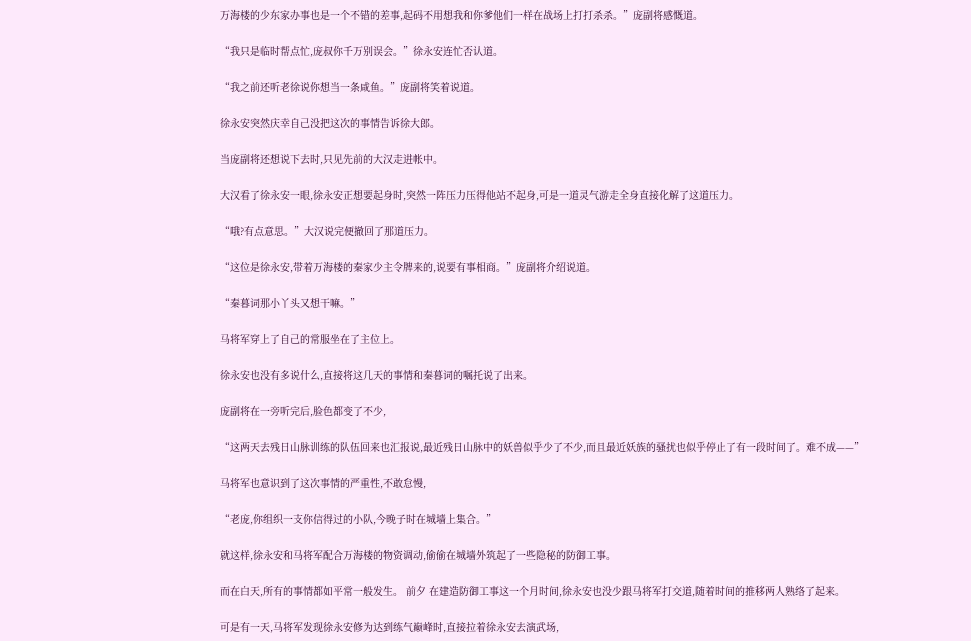万海楼的少东家办事也是一个不错的差事,起码不用想我和你爹他们一样在战场上打打杀杀。”庞副将感慨道。

“我只是临时帮点忙,庞叔你千万别误会。”徐永安连忙否认道。

“我之前还听老徐说你想当一条咸鱼。”庞副将笑着说道。

徐永安突然庆幸自己没把这次的事情告诉徐大郎。

当庞副将还想说下去时,只见先前的大汉走进帐中。

大汉看了徐永安一眼,徐永安正想要起身时,突然一阵压力压得他站不起身,可是一道灵气游走全身直接化解了这道压力。

“哦?有点意思。”大汉说完便撤回了那道压力。

“这位是徐永安,带着万海楼的秦家少主令牌来的,说要有事相商。”庞副将介绍说道。

“秦暮词那小丫头又想干嘛。”

马将军穿上了自己的常服坐在了主位上。

徐永安也没有多说什么,直接将这几天的事情和秦暮词的嘱托说了出来。

庞副将在一旁听完后,脸色都变了不少,

“这两天去残日山脉训练的队伍回来也汇报说,最近残日山脉中的妖兽似乎少了不少,而且最近妖族的骚扰也似乎停止了有一段时间了。难不成——”

马将军也意识到了这次事情的严重性,不敢怠慢,

“老庞,你组织一支你信得过的小队,今晚子时在城墙上集合。”

就这样,徐永安和马将军配合万海楼的物资调动,偷偷在城墙外筑起了一些隐秘的防御工事。

而在白天,所有的事情都如平常一般发生。 前夕 在建造防御工事这一个月时间,徐永安也没少跟马将军打交道,随着时间的推移两人熟络了起来。

可是有一天,马将军发现徐永安修为达到练气巅峰时,直接拉着徐永安去演武场,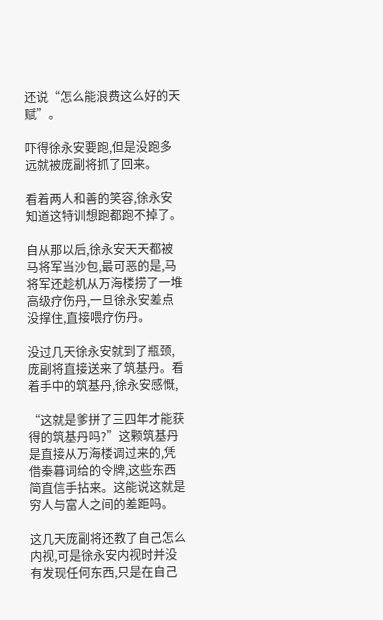还说“怎么能浪费这么好的天赋”。

吓得徐永安要跑,但是没跑多远就被庞副将抓了回来。

看着两人和善的笑容,徐永安知道这特训想跑都跑不掉了。

自从那以后,徐永安天天都被马将军当沙包,最可恶的是,马将军还趁机从万海楼捞了一堆高级疗伤丹,一旦徐永安差点没撑住,直接喂疗伤丹。

没过几天徐永安就到了瓶颈,庞副将直接送来了筑基丹。看着手中的筑基丹,徐永安感慨,

“这就是爹拼了三四年才能获得的筑基丹吗?”这颗筑基丹是直接从万海楼调过来的,凭借秦暮词给的令牌,这些东西简直信手拈来。这能说这就是穷人与富人之间的差距吗。

这几天庞副将还教了自己怎么内视,可是徐永安内视时并没有发现任何东西,只是在自己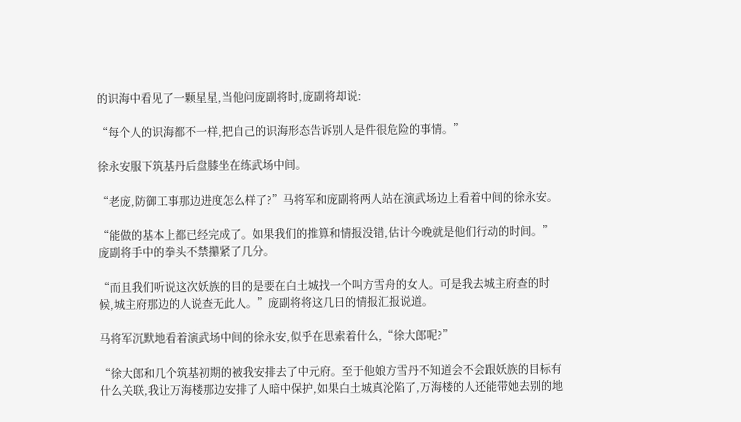的识海中看见了一颗星星,当他问庞副将时,庞副将却说:

“每个人的识海都不一样,把自己的识海形态告诉别人是件很危险的事情。”

徐永安服下筑基丹后盘膝坐在练武场中间。

“老庞,防御工事那边进度怎么样了?”马将军和庞副将两人站在演武场边上看着中间的徐永安。

“能做的基本上都已经完成了。如果我们的推算和情报没错,估计今晚就是他们行动的时间。”庞副将手中的拳头不禁攥紧了几分。

“而且我们听说这次妖族的目的是要在白土城找一个叫方雪舟的女人。可是我去城主府查的时候,城主府那边的人说查无此人。”庞副将将这几日的情报汇报说道。

马将军沉默地看着演武场中间的徐永安,似乎在思索着什么,“徐大郎呢?”

“徐大郎和几个筑基初期的被我安排去了中元府。至于他娘方雪丹不知道会不会跟妖族的目标有什么关联,我让万海楼那边安排了人暗中保护,如果白土城真沦陷了,万海楼的人还能带她去别的地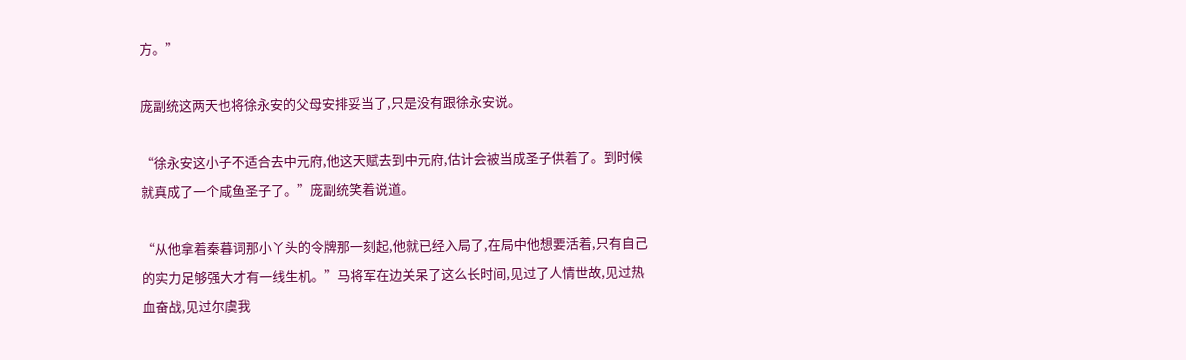方。”

庞副统这两天也将徐永安的父母安排妥当了,只是没有跟徐永安说。

“徐永安这小子不适合去中元府,他这天赋去到中元府,估计会被当成圣子供着了。到时候就真成了一个咸鱼圣子了。”庞副统笑着说道。

“从他拿着秦暮词那小丫头的令牌那一刻起,他就已经入局了,在局中他想要活着,只有自己的实力足够强大才有一线生机。”马将军在边关呆了这么长时间,见过了人情世故,见过热血奋战,见过尔虞我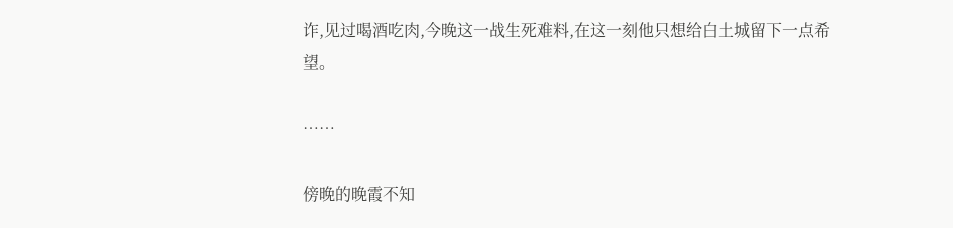诈,见过喝酒吃肉,今晚这一战生死难料,在这一刻他只想给白土城留下一点希望。

……

傍晚的晚霞不知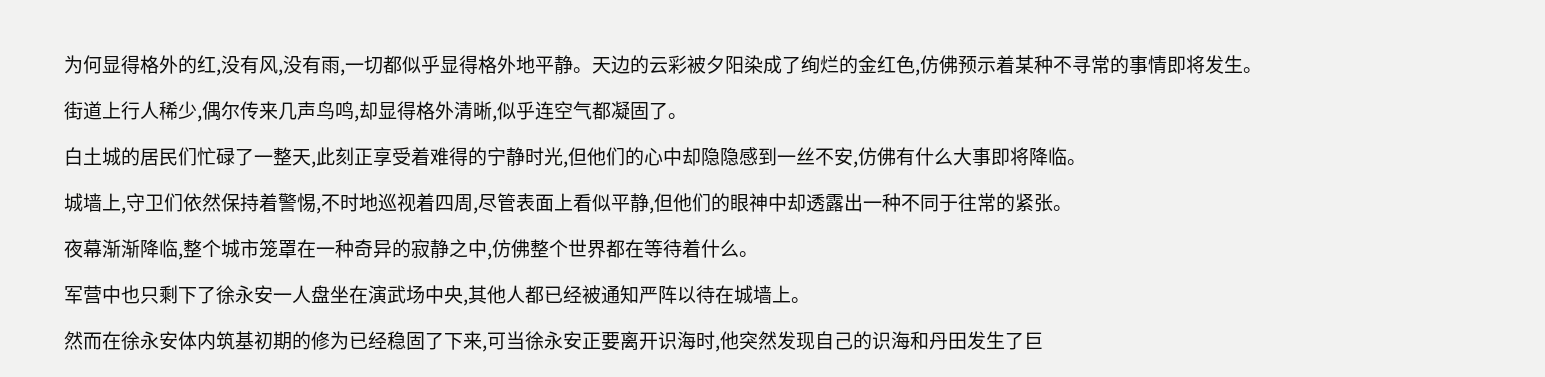为何显得格外的红,没有风,没有雨,一切都似乎显得格外地平静。天边的云彩被夕阳染成了绚烂的金红色,仿佛预示着某种不寻常的事情即将发生。

街道上行人稀少,偶尔传来几声鸟鸣,却显得格外清晰,似乎连空气都凝固了。

白土城的居民们忙碌了一整天,此刻正享受着难得的宁静时光,但他们的心中却隐隐感到一丝不安,仿佛有什么大事即将降临。

城墙上,守卫们依然保持着警惕,不时地巡视着四周,尽管表面上看似平静,但他们的眼神中却透露出一种不同于往常的紧张。

夜幕渐渐降临,整个城市笼罩在一种奇异的寂静之中,仿佛整个世界都在等待着什么。

军营中也只剩下了徐永安一人盘坐在演武场中央,其他人都已经被通知严阵以待在城墙上。

然而在徐永安体内筑基初期的修为已经稳固了下来,可当徐永安正要离开识海时,他突然发现自己的识海和丹田发生了巨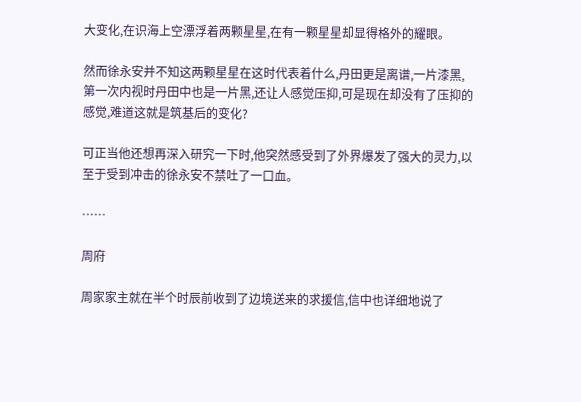大变化,在识海上空漂浮着两颗星星,在有一颗星星却显得格外的耀眼。

然而徐永安并不知这两颗星星在这时代表着什么,丹田更是离谱,一片漆黑,第一次内视时丹田中也是一片黑,还让人感觉压抑,可是现在却没有了压抑的感觉,难道这就是筑基后的变化?

可正当他还想再深入研究一下时,他突然感受到了外界爆发了强大的灵力,以至于受到冲击的徐永安不禁吐了一口血。

……

周府

周家家主就在半个时辰前收到了边境送来的求援信,信中也详细地说了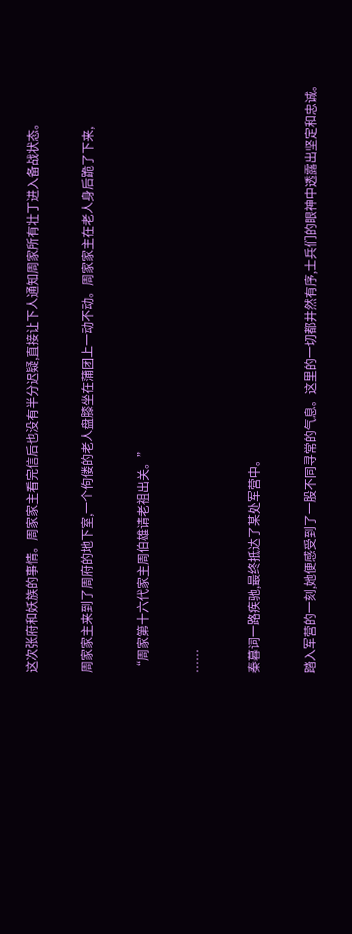这次张府和妖族的事情。周家家主看完信后也没有半分迟疑,直接让下人通知周家所有壮丁进入备战状态。

周家家主来到了周府的地下室,一个佝偻的老人盘膝坐在蒲团上一动不动。周家家主在老人身后跪了下来,

“周家第十六代家主周伯雄请老祖出关。”

……

秦暮词一路疾驰,最终抵达了某处军营中。

踏入军营的一刻,她便感受到了一股不同寻常的气息。这里的一切都井然有序,士兵们的眼神中透露出坚定和忠诚。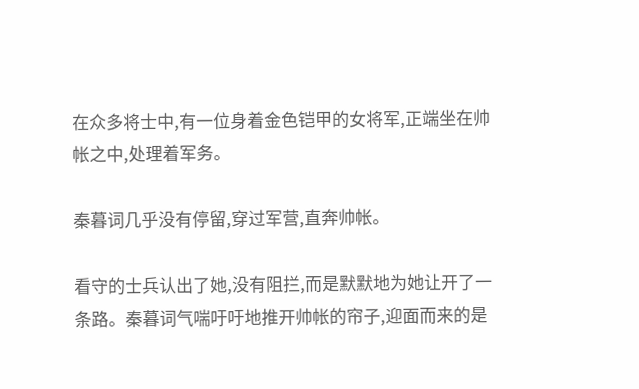在众多将士中,有一位身着金色铠甲的女将军,正端坐在帅帐之中,处理着军务。

秦暮词几乎没有停留,穿过军营,直奔帅帐。

看守的士兵认出了她,没有阻拦,而是默默地为她让开了一条路。秦暮词气喘吁吁地推开帅帐的帘子,迎面而来的是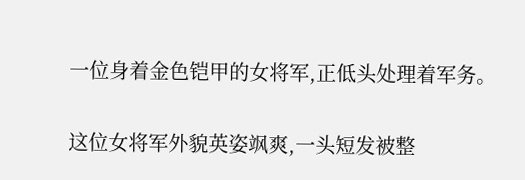一位身着金色铠甲的女将军,正低头处理着军务。

这位女将军外貌英姿飒爽,一头短发被整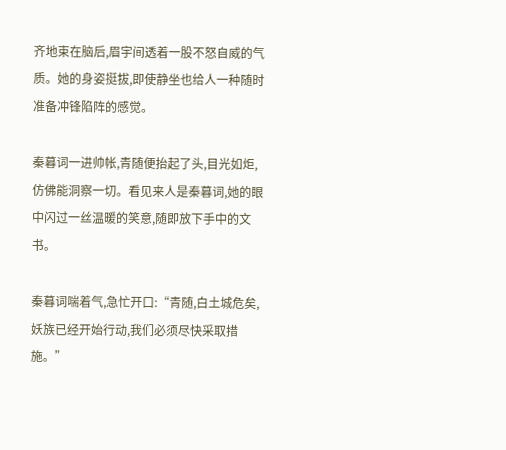齐地束在脑后,眉宇间透着一股不怒自威的气质。她的身姿挺拔,即使静坐也给人一种随时准备冲锋陷阵的感觉。

秦暮词一进帅帐,青随便抬起了头,目光如炬,仿佛能洞察一切。看见来人是秦暮词,她的眼中闪过一丝温暖的笑意,随即放下手中的文书。

秦暮词喘着气,急忙开口:“青随,白土城危矣,妖族已经开始行动,我们必须尽快采取措施。”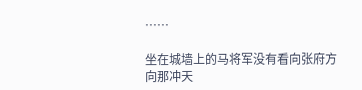……

坐在城墙上的马将军没有看向张府方向那冲天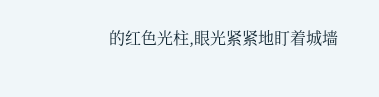的红色光柱,眼光紧紧地盯着城墙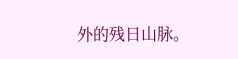外的残日山脉。